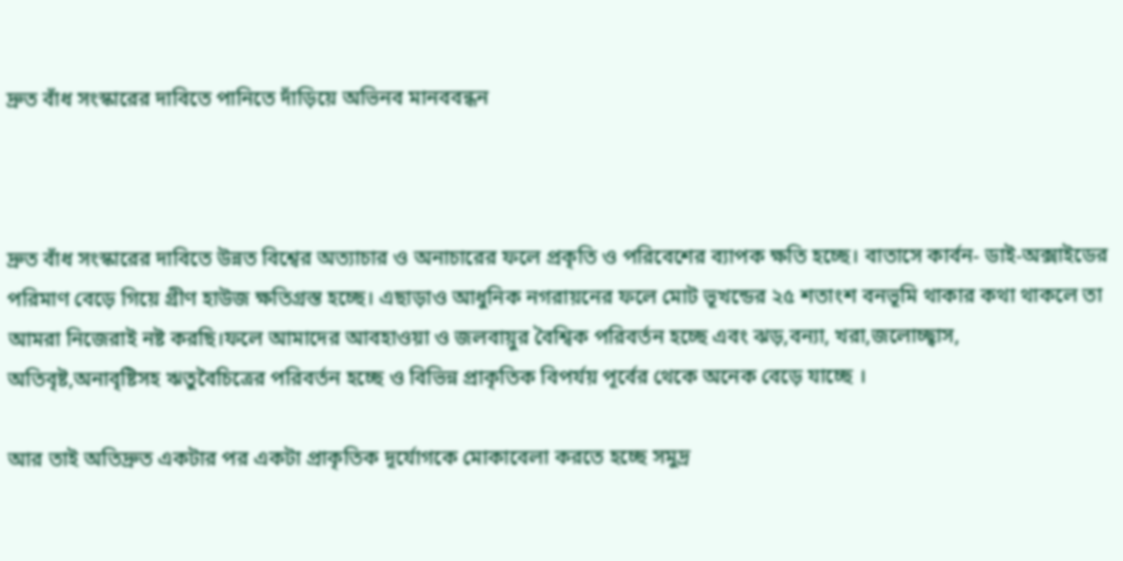দ্রুত বাঁধ সংস্কারের দাবিতে পানিতে দাঁড়িয়ে অভিনব মানববন্ধন



দ্রুত বাঁধ সংস্কারের দাবিতে উন্নত বিশ্বের অত্যাচার ও অনাচারের ফলে প্রকৃতি ও পরিবেশের ব্যাপক ক্ষতি হচ্ছে। বাতাসে কার্বন- ডাই-অক্সাইডের পরিমাণ বেড়ে গিয়ে গ্রীণ হাউজ ক্ষতিগ্রস্ত হচ্ছে। এছাড়াও আধুনিক নগরায়নের ফলে মোট ভূখন্ডের ২৫ শতাংশ বনভূমি থাকার কথা থাকলে তা আমরা নিজেরাই নষ্ট করছি।ফলে আমাদের আবহাওয়া ও জলবায়ুর বৈশ্বিক পরিবর্তন হচ্ছে এবং ঝড়,বন্যা, খরা,জলোচ্ছ্বাস, অতিবৃষ্ট,অনাবৃষ্টিসহ ঋতুবৈচিত্রের পরিবর্তন হচ্ছে ও বিভিন্ন প্রাকৃতিক বিপর্যয় পূর্বের থেকে অনেক বেড়ে যাচ্ছে ।

আর তাই অতিদ্রুত একটার পর একটা প্রাকৃতিক দূর্যোগকে মোকাবেলা করতে হচ্ছে সমুদ্র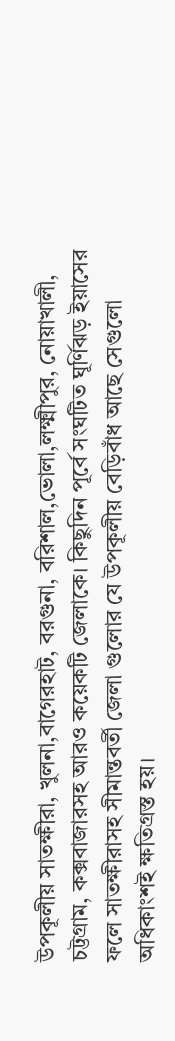উপকূলীয় সাতক্ষীরা, খুলনা,বাগেরহাট, বরগুনা, বরিশাল,ভোলা,লক্ষ্মীপুর, নোয়াখালী, চট্টগ্রাম, কক্সবাজারসহ আরও কয়েকটি জেলাকে। কিছুদিন পূর্বে সংঘটিত ঘূর্ণিঝড় ইয়াসের ফলে সাতক্ষীরাসহ সীমান্তবর্তী জেলা গুলোর যে উপকূলীয় বেড়িবাঁধ আছে সেগুলো অধিকাংশই ক্ষতিগ্রস্ত হয়।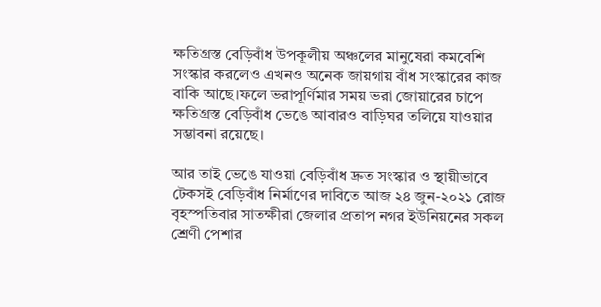ক্ষতিগ্রস্ত বেড়িবাঁধ উপকূলীয় অঞ্চলের মানুষেরা কমবেশি সংস্কার করলেও এখনও অনেক জায়গায় বাঁধ সংস্কারের কাজ বাকি আছে।ফলে ভরাপূর্ণিমার সময় ভরা জোয়ারের চাপে ক্ষতিগ্রস্ত বেড়িবাঁধ ভেঙে আবারও বাড়িঘর তলিয়ে যাওয়ার সম্ভাবনা রয়েছে।

আর তাই ভেঙে যাওয়া বেড়িবাঁধ দ্রুত সংস্কার ও স্থায়ীভাবে টেকসই বেড়িবাঁধ নির্মাণের দাবিতে আজ ২৪ জুন-২০২১ রোজ বৃহস্পতিবার সাতক্ষীরা জেলার প্রতাপ নগর ইউনিয়নের সকল শ্রেণী পেশার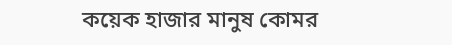কয়েক হাজার মানুষ কোমর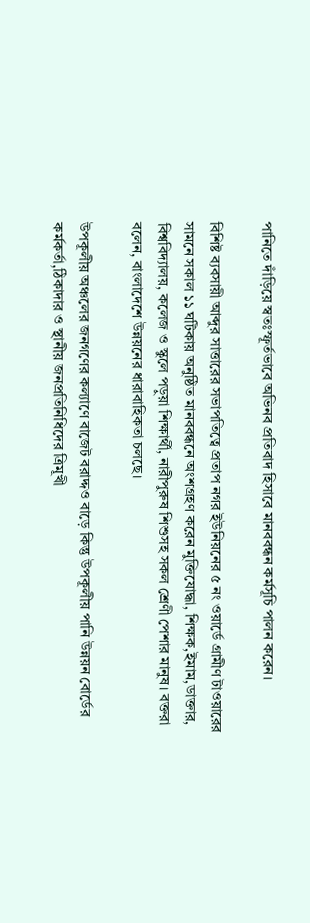পানিতে দাঁড়িয়ে স্বতঃস্ফূর্তভাবে অভিনব প্রতিবাদ হিসাবে মানববন্ধন কর্মসূচি পালন করেন।

বিশিষ্ট ব্যবসায়ী আব্দুর সাত্তারের সভাপতিত্বে প্রতাপ নগর ইউনিয়নের ৫ নং ওয়ার্ডে গ্রামীণ টাওয়ারের সামনে সকাল ১১ ঘটিকায় অনুষ্ঠিত মানববন্ধনে অংশগ্রহণ করেন মুক্তিযোদ্ধা, শিক্ষক,ইমাম,ডাক্তার, বিশ্ববিদ্যালয়, কলেজ ও স্কুলে পড়ুয়া শিক্ষার্থী, নারীপুরুষ শিশুসহ সকল শ্রেণী পেশার মানুষ। বক্তরা বলেন, বাংলাদেশে উন্নয়নের ধারাবাহিকতা চলছে।

উপকূলীয় অঞ্চলের জনগণের কল্যাণে বাজেট বরাদ্দও বাড়ে কিন্তু উপকূলীয় পানি উন্নয়ন বোর্ডের কর্মকর্তা,ঠিকাদার ও স্থানীয় জনপ্রতিনিধিদের ত্রিমূখী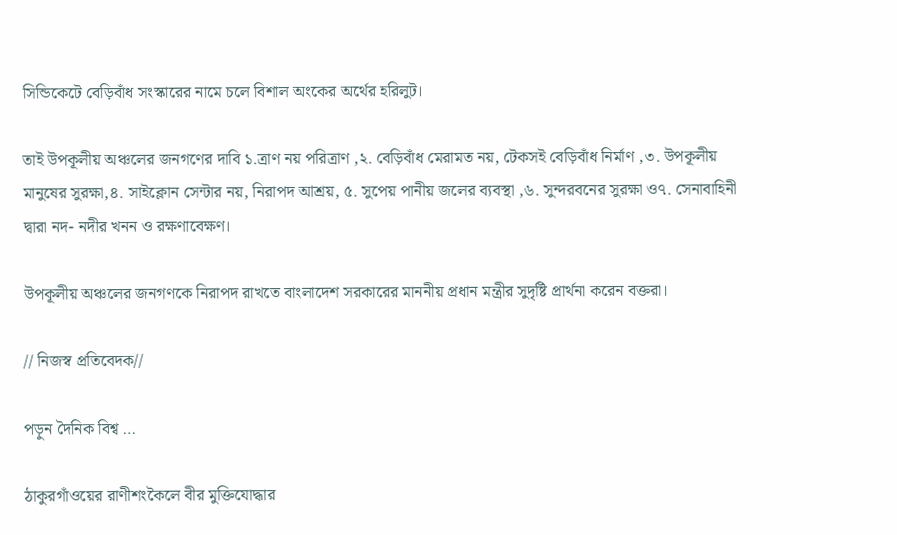সিন্ডিকেটে বেড়িবাঁধ সংস্কারের নামে চলে বিশাল অংকের অর্থের হরিলুট।

তাই উপকূলীয় অঞ্চলের জনগণের দাবি ১.ত্রাণ নয় পরিত্রাণ ,২. বেড়িবাঁধ মেরামত নয়, টেকসই বেড়িবাঁধ নির্মাণ ,৩. উপকূলীয় মানুষের সুরক্ষা,৪. সাইক্লোন সেন্টার নয়, নিরাপদ আশ্রয়, ৫. সুপেয় পানীয় জলের ব্যবস্থা ,৬. সুন্দরবনের সুরক্ষা ও৭. সেনাবাহিনী দ্বারা নদ- নদীর খনন ও রক্ষণাবেক্ষণ।

উপকূলীয় অঞ্চলের জনগণকে নিরাপদ রাখতে বাংলাদেশ সরকারের মাননীয় প্রধান মন্ত্রীর সুদৃষ্টি প্রার্থনা করেন বক্তরা।

// নিজস্ব প্রতিবেদক//

পড়ুন দৈনিক বিশ্ব …

ঠাকুরগাঁওয়ের রাণীশংকৈলে বীর মুক্তিযোদ্ধার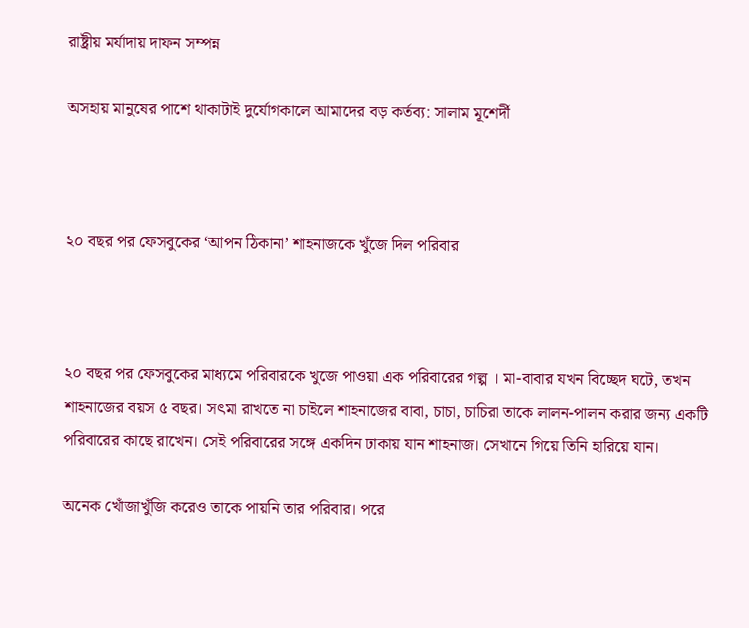রাষ্ট্রীয় মর্যাদায় দাফন সম্পন্ন

অসহায় মানুষের পাশে থাকাটাই দুর্যোগকালে আমাদের বড় কর্তব্য: সালাম মূশের্দী



২০ বছর পর ফেসবুকের ‘আপন ঠিকানা’ শাহনাজকে খুঁজে দিল পরিবার



২০ বছর পর ফেসবুকের মাধ্যমে পরিবারকে খুজে পাওয়া এক পরিবারের গল্প । মা-বাবার যখন বিচ্ছেদ ঘটে, তখন শাহনাজের বয়স ৫ বছর। সৎমা রাখতে না চাইলে শাহনাজের বাবা, চাচা, চাচিরা তাকে লালন-পালন করার জন্য একটি পরিবারের কাছে রাখেন। সেই পরিবারের সঙ্গে একদিন ঢাকায় যান শাহনাজ। সেখানে গিয়ে তিনি হারিয়ে যান।

অনেক খোঁজাখুঁজি করেও তাকে পায়নি তার পরিবার। পরে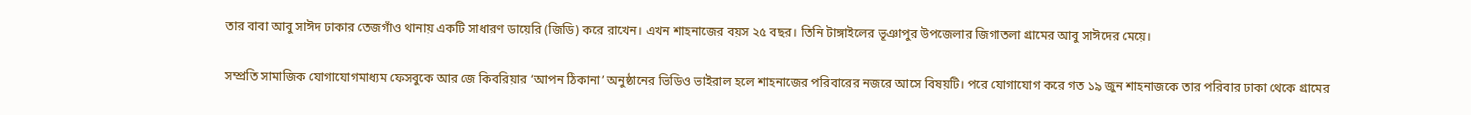তার বাবা আবু সাঈদ ঢাকার তেজগাঁও থানায় একটি সাধারণ ডায়েরি (জিডি) করে রাখেন। এখন শাহনাজের বয়স ২৫ বছর। তিনি টাঙ্গাইলের ভূঞাপুর উপজেলার জিগাতলা গ্রামের আবু সাঈদের মেয়ে।

সম্প্রতি সামাজিক যোগাযোগমাধ্যম ফেসবুকে আর জে কিবরিয়ার ‘আপন ঠিকানা’ অনুষ্ঠানের ভিডিও ভাইরাল হলে শাহনাজের পরিবারের নজরে আসে বিষয়টি। পরে যোগাযোগ করে গত ১৯ জুন শাহনাজকে তার পরিবার ঢাকা থেকে গ্রামের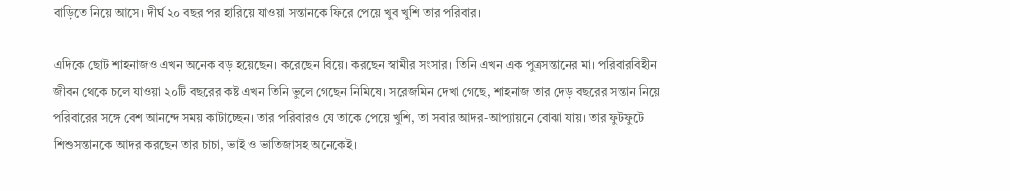বাড়িতে নিয়ে আসে। দীর্ঘ ২০ বছর পর হারিয়ে যাওয়া সন্তানকে ফিরে পেয়ে খুব খুশি তার পরিবার।

এদিকে ছোট শাহনাজও এখন অনেক বড় হয়েছেন। করেছেন বিয়ে। করছেন স্বামীর সংসার। তিনি এখন এক পুত্রসন্তানের মা। পরিবারবিহীন জীবন থেকে চলে যাওয়া ২০টি বছরের কষ্ট এখন তিনি ভুলে গেছেন নিমিষে। সরেজমিন দেখা গেছে, শাহনাজ তার দেড় বছরের সন্তান নিয়ে পরিবারের সঙ্গে বেশ আনন্দে সময় কাটাচ্ছেন। তার পরিবারও যে তাকে পেয়ে খুশি, তা সবার আদর-আপ্যায়নে বোঝা যায়। তার ফুটফুটে শিশুসন্তানকে আদর করছেন তার চাচা, ভাই ও ভাতিজাসহ অনেকেই।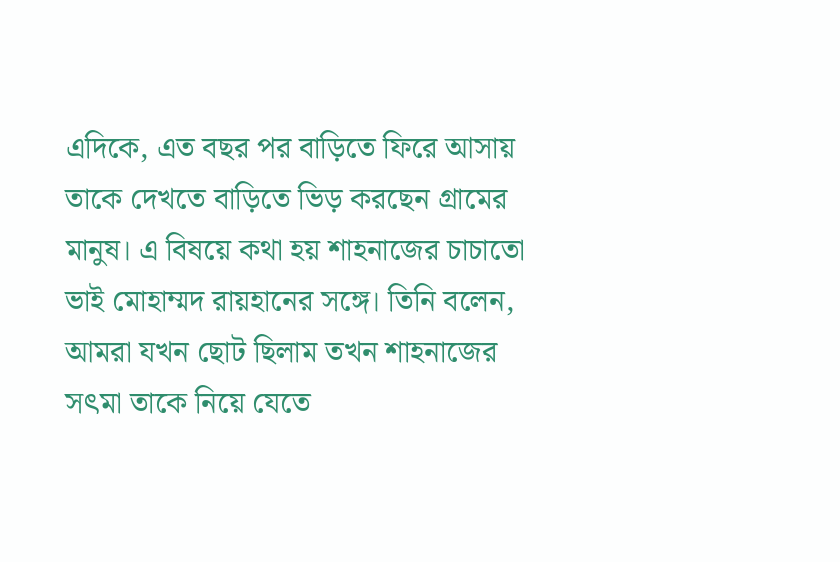এদিকে, এত বছর পর বাড়িতে ফিরে আসায় তাকে দেখতে বাড়িতে ভিড় করছেন গ্রামের মানুষ। এ বিষয়ে কথা হয় শাহনাজের চাচাতো ভাই মোহাম্মদ রায়হানের সঙ্গে। তিনি বলেন, আমরা যখন ছোট ছিলাম তখন শাহনাজের সৎমা তাকে নিয়ে যেতে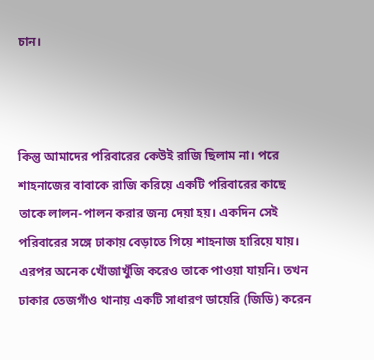চান।



কিন্তু আমাদের পরিবারের কেউই রাজি ছিলাম না। পরে শাহনাজের বাবাকে রাজি করিয়ে একটি পরিবারের কাছে তাকে লালন-পালন করার জন্য দেয়া হয়। একদিন সেই পরিবারের সঙ্গে ঢাকায় বেড়াতে গিয়ে শাহনাজ হারিয়ে যায়। এরপর অনেক খোঁজাখুঁজি করেও তাকে পাওয়া যায়নি। তখন ঢাকার তেজগাঁও থানায় একটি সাধারণ ডায়েরি (জিডি) করেন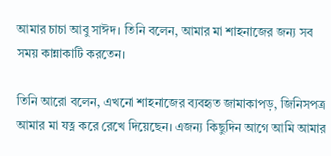আমার চাচা আবু সাঈদ। তিনি বলেন, আমার মা শাহনাজের জন্য সব সময় কান্নাকাটি করতেন।

তিনি আরো বলেন, এখনো শাহনাজের ব্যবহৃত জামাকাপড়, জিনিসপত্র আমার মা যত্ন করে রেখে দিয়েছেন। এজন্য কিছুদিন আগে আমি আমার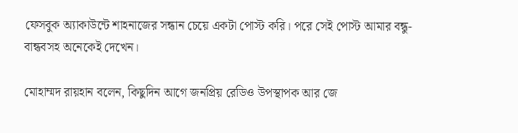ফেসবুক অ্যাকাউন্টে শাহনাজের সন্ধান চেয়ে একটা পোস্ট করি। পরে সেই পোস্ট আমার বন্ধু-বান্ধবসহ অনেকেই দেখেন।

মোহাম্মদ রায়হান বলেন, কিছুদিন আগে জনপ্রিয় রেডিও উপস্থাপক আর জে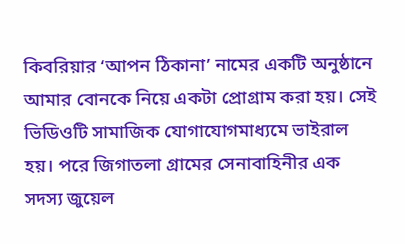কিবরিয়ার ‘আপন ঠিকানা’ নামের একটি অনুষ্ঠানে আমার বোনকে নিয়ে একটা প্রোগ্রাম করা হয়। সেই ভিডিওটি সামাজিক যোগাযোগমাধ্যমে ভাইরাল হয়। পরে জিগাতলা গ্রামের সেনাবাহিনীর এক সদস্য জুয়েল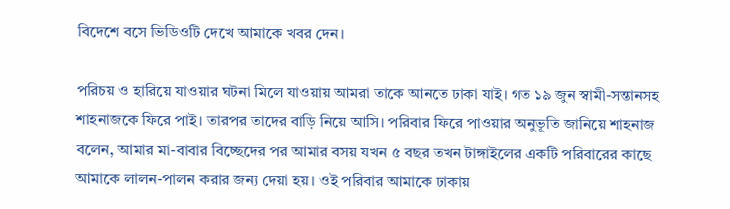বিদেশে বসে ভিডিওটি দেখে আমাকে খবর দেন।

পরিচয় ও হারিয়ে যাওয়ার ঘটনা মিলে যাওয়ায় আমরা তাকে আনতে ঢাকা যাই। গত ১৯ জুন স্বামী-সন্তানসহ শাহনাজকে ফিরে পাই। তারপর তাদের বাড়ি নিয়ে আসি। পরিবার ফিরে পাওয়ার অনুভূতি জানিয়ে শাহনাজ বলেন, আমার মা-বাবার বিচ্ছেদের পর আমার বসয় যখন ৫ বছর তখন টাঙ্গাইলের একটি পরিবারের কাছে আমাকে লালন-পালন করার জন্য দেয়া হয়। ওই পরিবার আমাকে ঢাকায়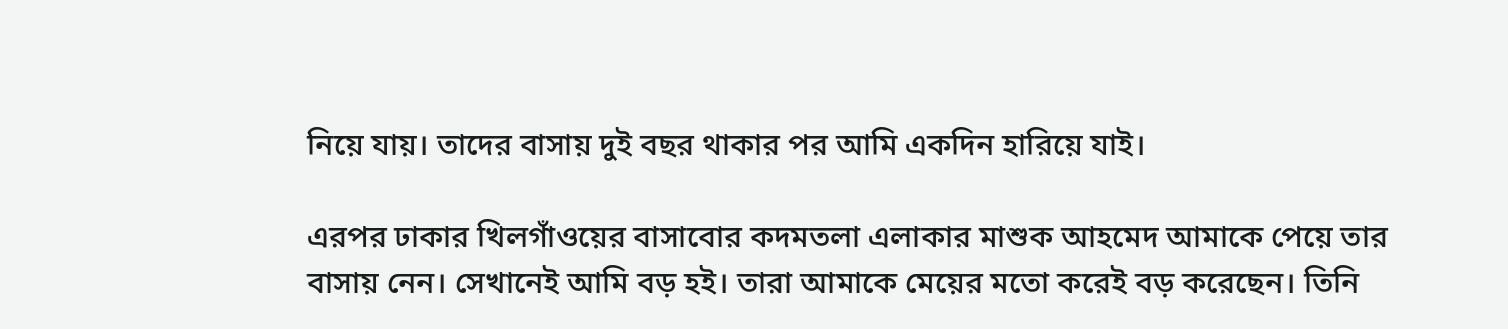নিয়ে যায়। তাদের বাসায় দুই বছর থাকার পর আমি একদিন হারিয়ে যাই।

এরপর ঢাকার খিলগাঁওয়ের বাসাবোর কদমতলা এলাকার মাশুক আহমেদ আমাকে পেয়ে তার বাসায় নেন। সেখানেই আমি বড় হই। তারা আমাকে মেয়ের মতো করেই বড় করেছেন। তিনি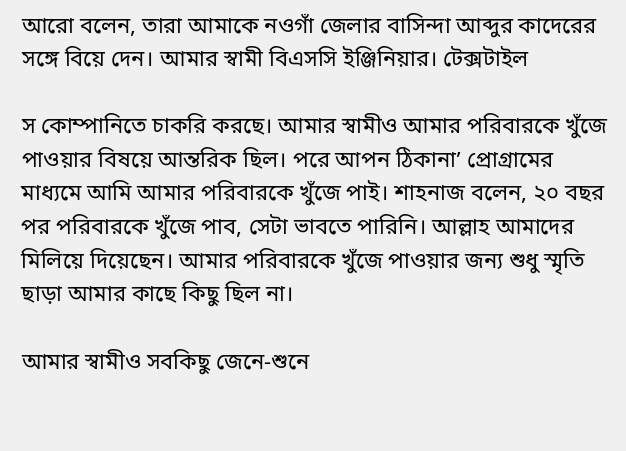আরো বলেন, তারা আমাকে নওগাঁ জেলার বাসিন্দা আব্দুর কাদেরের সঙ্গে বিয়ে দেন। আমার স্বামী বিএসসি ইঞ্জিনিয়ার। টেক্সটাইল

স কোম্পানিতে চাকরি করছে। আমার স্বামীও আমার পরিবারকে খুঁজে পাওয়ার বিষয়ে আন্তরিক ছিল। পরে আপন ঠিকানা’ প্রোগ্রামের মাধ্যমে আমি আমার পরিবারকে খুঁজে পাই। শাহনাজ বলেন, ২০ বছর পর পরিবারকে খুঁজে পাব, সেটা ভাবতে পারিনি। আল্লাহ আমাদের মিলিয়ে দিয়েছেন। আমার পরিবারকে খুঁজে পাওয়ার জন্য শুধু স্মৃতি ছাড়া আমার কাছে কিছু ছিল না।

আমার স্বামীও সবকিছু জেনে-শুনে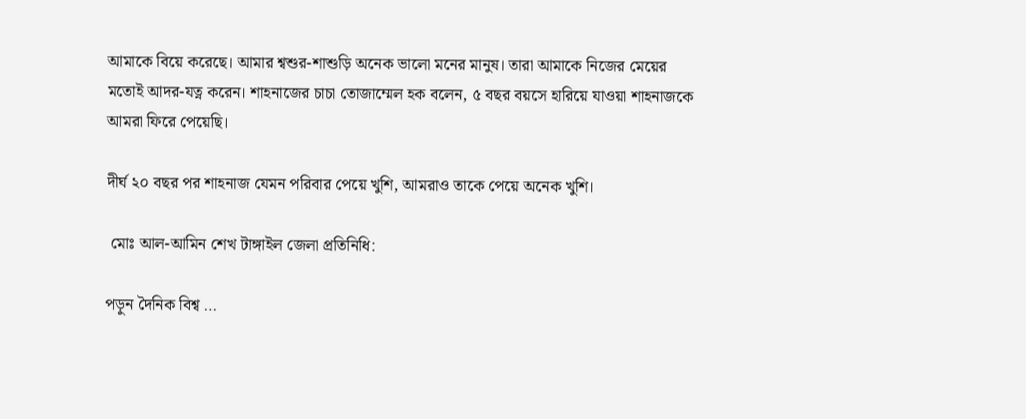আমাকে বিয়ে করেছে। আমার শ্বশুর-শাশুড়ি অনেক ভালো মনের মানুষ। তারা আমাকে নিজের মেয়ের মতোই আদর-যত্ন করেন। শাহনাজের চাচা তোজাম্মেল হক বলেন, ৫ বছর বয়সে হারিয়ে যাওয়া শাহনাজকে আমরা ফিরে পেয়েছি।

দীর্ঘ ২০ বছর পর শাহনাজ যেমন পরিবার পেয়ে খুশি, আমরাও তাকে পেয়ে অনেক খুশি।

 মোঃ আল-আমিন শেখ টাঙ্গাইল জেলা প্রতিনিধি:

পড়ুন দৈনিক বিশ্ব …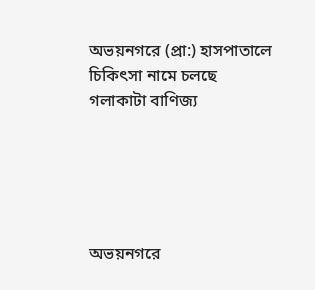অভয়নগরে (প্রা:) হাসপাতালে চিকিৎসা নামে চলছে গলাকাটা বাণিজ্য





অভয়নগরে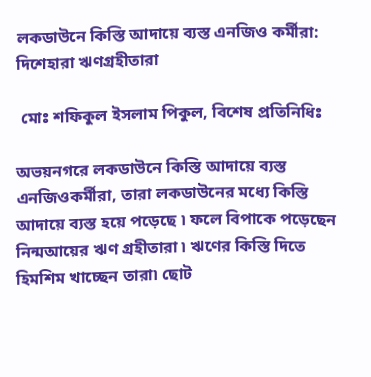লকডাউনে কিস্তি আদায়ে ব্যস্ত এনজিও কর্মীরা: দিশেহারা ঋণগ্রহীতারা

 মোঃ শফিকুল ইসলাম পিকুল, বিশেষ প্রতিনিধিঃ

অভয়নগরে লকডাউনে কিস্তি আদায়ে ব্যস্ত এনজিওকর্মীরা, তারা লকডাউনের মধ্যে কিস্তি আদায়ে ব্যস্ত হয়ে পড়েছে ৷ ফলে বিপাকে পড়েছেন নিন্মআয়ের ঋণ গ্রহীতারা ৷ ঋণের কিস্তি দিতে হিমশিম খাচ্ছেন তারা৷ ছোট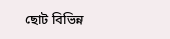ছোট বিভিন্ন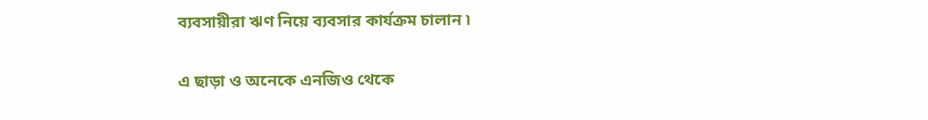ব্যবসায়ীরা ঋণ নিয়ে ব্যবসার কার্যক্রম চালান ৷

এ ছাড়া ও অনেকে এনজিও থেকে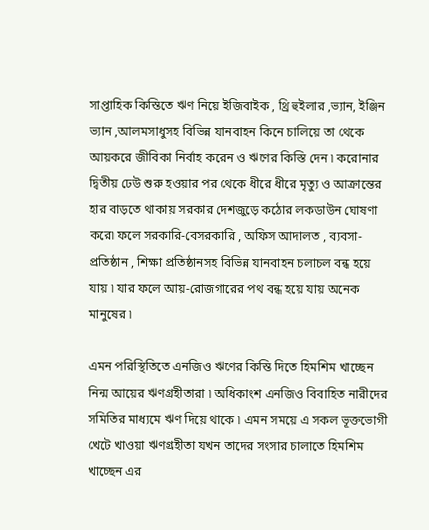সাপ্তাহিক কিস্তিতে ঋণ নিয়ে ইজিবাইক , থ্রি হুইলার ,ভ্যান, ইঞ্জিন ভ্যান ,আলমসাধুসহ বিভিন্ন যানবাহন কিনে চালিয়ে তা থেকে আয়করে জীবিকা নির্বাহ করেন ও ঋণের কিস্তি দেন ৷ করোনার দ্বিতীয় ঢেউ শুরু হওয়ার পর থেকে ধীরে ধীরে মৃত্যু ও আক্রান্তের হার বাড়তে থাকায় সরকার দেশজুড়ে কঠোর লকডাউন ঘোষণা করে৷ ফলে সরকারি-বেসরকারি , অফিস আদালত , ব্যবসা-প্রতিষ্ঠান , শিক্ষা প্রতিষ্ঠানসহ বিভিন্ন যানবাহন চলাচল বন্ধ হয়ে যায় ৷ যার ফলে আয়-রোজগারের পথ বন্ধ হয়ে যায় অনেক মানুষের ৷

এমন পরিস্থিতিতে এনজিও ঋণের কিস্তি দিতে হিমশিম খাচ্ছেন নিন্ম আয়ের ঋণগ্রহীতারা ৷ অধিকাংশ এনজিও বিবাহিত নারীদের সমিতির মাধ্যমে ঋণ দিয়ে থাকে ৷ এমন সময়ে এ সকল ভূক্তভোগী খেটে খাওয়া ঋণগ্রহীতা যখন তাদের সংসার চালাতে হিমশিম খাচ্ছেন এর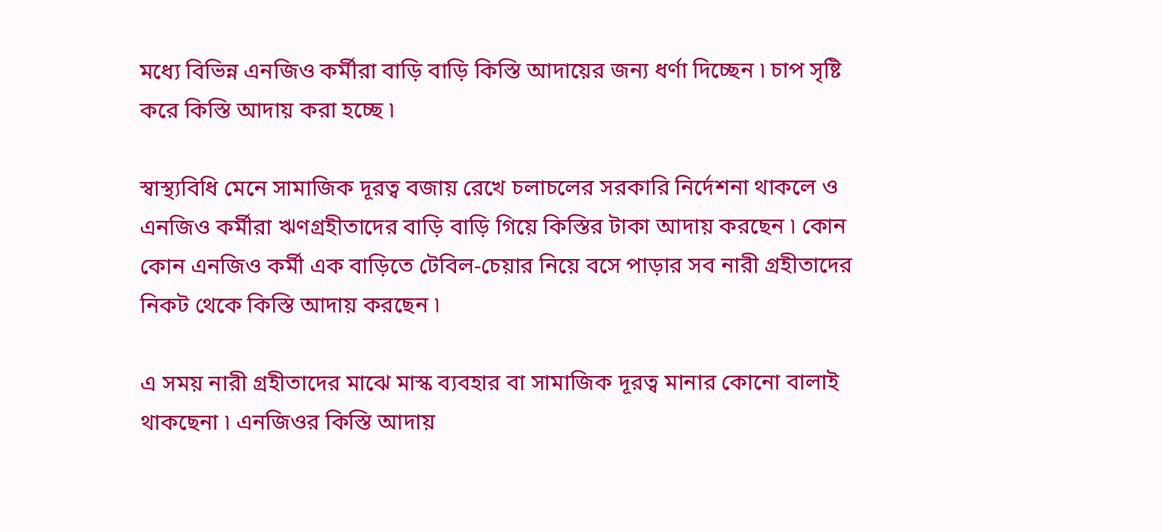মধ্যে বিভিন্ন এনজিও কর্মীরা বাড়ি বাড়ি কিস্তি আদায়ের জন্য ধর্ণা দিচ্ছেন ৷ চাপ সৃষ্টি করে কিস্তি আদায় করা হচ্ছে ৷

স্বাস্থ্যবিধি মেনে সামাজিক দূরত্ব বজায় রেখে চলাচলের সরকারি নির্দেশনা থাকলে ও এনজিও কর্মীরা ঋণগ্রহীতাদের বাড়ি বাড়ি গিয়ে কিস্তির টাকা আদায় করছেন ৷ কোন কোন এনজিও কর্মী এক বাড়িতে টেবিল-চেয়ার নিয়ে বসে পাড়ার সব নারী গ্রহীতাদের নিকট থেকে কিস্তি আদায় করছেন ৷

এ সময় নারী গ্রহীতাদের মাঝে মাস্ক ব্যবহার বা সামাজিক দূরত্ব মানার কোনো বালাই থাকছেনা ৷ এনজিওর কিস্তি আদায়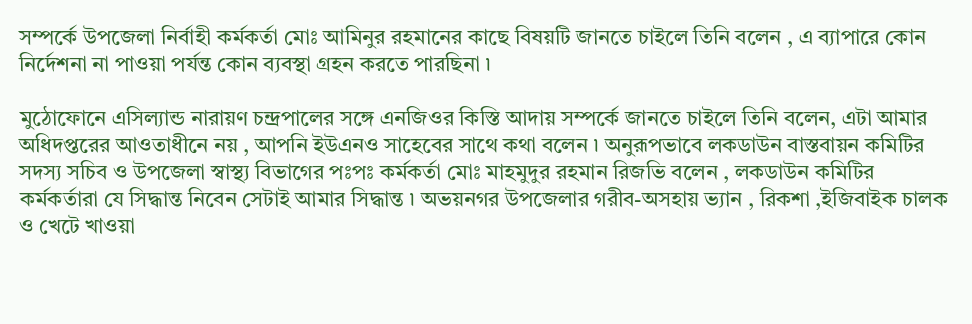সম্পর্কে উপজেলা নির্বাহী কর্মকর্তা মোঃ আমিনুর রহমানের কাছে বিষয়টি জানতে চাইলে তিনি বলেন , এ ব্যাপারে কোন নির্দেশনা না পাওয়া পর্যন্ত কোন ব্যবস্থা গ্রহন করতে পারছিনা ৷

মুঠোফোনে এসিল্যান্ড নারায়ণ চন্দ্রপালের সঙ্গে এনজিওর কিস্তি আদায় সম্পর্কে জানতে চাইলে তিনি বলেন, এটা আমার অধিদপ্তরের আওতাধীনে নয় , আপনি ইউএনও সাহেবের সাথে কথা বলেন ৷ অনুরূপভাবে লকডাউন বাস্তবায়ন কমিটির সদস্য সচিব ও উপজেলা স্বাস্থ্য বিভাগের পঃপঃ কর্মকর্তা মোঃ মাহমুদুর রহমান রিজভি বলেন , লকডাউন কমিটির কর্মকর্তারা যে সিদ্ধান্ত নিবেন সেটাই আমার সিদ্ধান্ত ৷ অভয়নগর উপজেলার গরীব-অসহায় ভ্যান , রিকশা ,ইজিবাইক চালক ও খেটে খাওয়া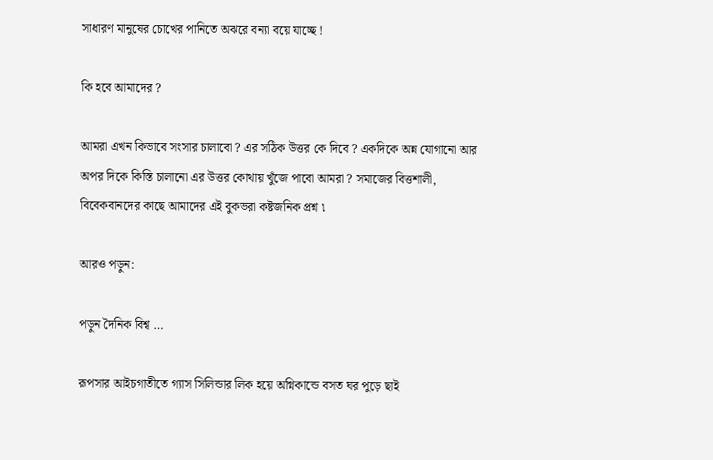সাধারণ মানুষের চোখের পানিতে অঝরে বন্যা বয়ে যাচ্ছে !

কি হবে আমাদের ?

আমরা এখন কিভাবে সংসার চালাবো ? এর সঠিক উত্তর কে দিবে ? একদিকে অন্ন যোগানো আর অপর দিকে কিস্তি চালানো এর উত্তর কোথায় খুঁজে পাবো আমরা ? সমাজের বিত্তশালী, বিবেকবানদের কাছে আমাদের এই বুকভরা কষ্টজনিক প্রশ্ন ৷

আরও পড়ুন:

পড়ুন দৈনিক বিশ্ব …

রূপসার আইচগাতীতে গ্যাস সিলিন্ডার লিক হয়ে অগ্নিকান্ডে বসত ঘর পুড়ে ছাই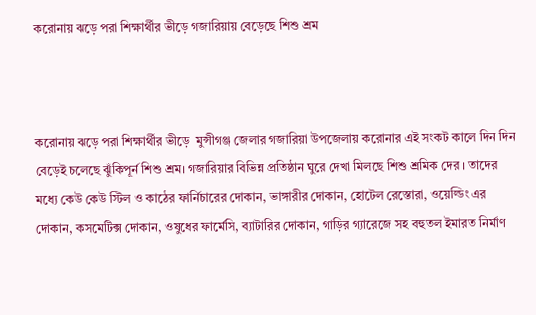করোনায় ঝড়ে পরা শিক্ষার্থীর ভীড়ে গজারিয়ায় বেড়েছে শিশু শ্রম



করোনায় ঝড়ে পরা শিক্ষার্থীর ভীড়ে  মুন্সীগঞ্জ জেলার গজারিয়া উপজেলায় করোনার এই সংকট কালে দিন দিন বেড়েই চলেছে ঝুঁকিপূর্ন শিশু শ্রম। গজারিয়ার বিভিন্ন প্রতিষ্ঠান ঘুরে দেখা মিলছে শিশু শ্রমিক দের । তাদের মধ্যে কেউ কেউ স্টিল ও কাঠের ফার্নিচারের দোকান, ভাঙ্গারীর দোকান, হোটেল রেস্তোরা, ওয়েল্ডিং এর দোকান, কসমেটিক্স দোকান, ওষুধের ফার্মেসি, ব্যাটারির দোকান, গাড়ির গ্যারেজে সহ বহুতল ইমারত নির্মাণ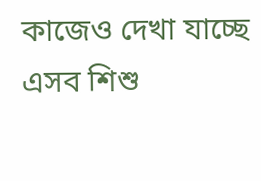কাজেও দেখা যাচ্ছে এসব শিশু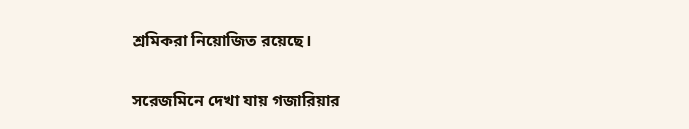শ্রমিকরা নিয়োজিত রয়েছে।

সরেজমিনে দেখা যায় গজারিয়ার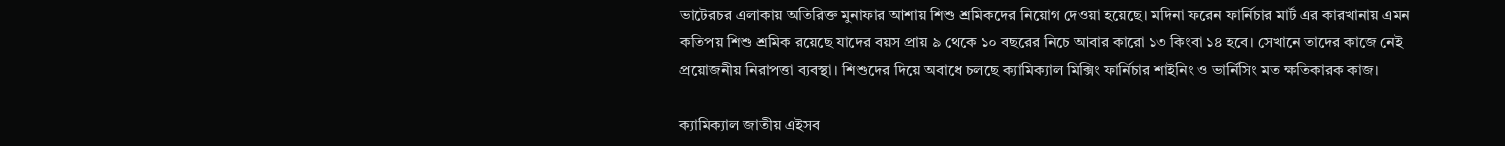ভাটেরচর এলাকায় অতিরিক্ত মুনাফার আশায় শিশু শ্রমিকদের নিয়োগ দেওয়া হয়েছে। মদিনা ফরেন ফার্নিচার মার্ট এর কারখানায় এমন কতিপয় শিশু শ্রমিক রয়েছে যাদের বয়স প্রায় ৯ থেকে ১০ বছরের নিচে আবার কারো ১৩ কিংবা ১৪ হবে। সেখানে তাদের কাজে নেই প্রয়োজনীয় নিরাপত্তা ব্যবস্থা। শিশুদের দিয়ে অবাধে চলছে ক্যামিক্যাল মিক্সিং ফার্নিচার শাইনিং ও ভার্নিসিং মত ক্ষতিকারক কাজ।

ক্যামিক্যাল জাতীয় এইসব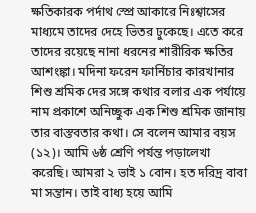ক্ষতিকারক পর্দাথ স্প্রে আকারে নিঃশ্বাসের মাধ্যমে তাদের দেহে ভিতর ঢুকেছে। এতে করে তাদের রয়েছে নানা ধরনের শারীরিক ক্ষতির আশংঙ্কা। মদিনা ফরেন ফার্নিচার কারখানার শিশু শ্রমিক দের সঙ্গে কথার বলার এক পর্যায়ে নাম প্রকাশে অনিচ্ছুক এক শিশু শ্রমিক জানায় তার বাস্তবতার কথা। সে বলেন আমার বয়স (১২)। আমি ৬ষ্ঠ শ্রেণি পর্যন্ত পড়ালেখা করেছি। আমরা ২ ভাই ১ বোন। হত দরিদ্র বাবা মা সন্তান। তাই বাধ্য হয়ে আমি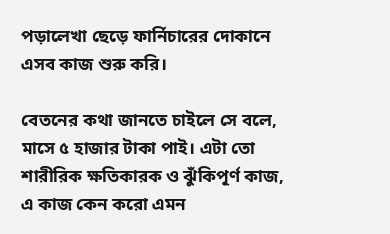পড়ালেখা ছেড়ে ফার্নিচারের দোকানে এসব কাজ শুরু করি।

বেতনের কথা জানতে চাইলে সে বলে, মাসে ৫ হাজার টাকা পাই। এটা তো শারীরিক ক্ষতিকারক ও ঝুঁকিপূর্ণ কাজ, এ কাজ কেন করো এমন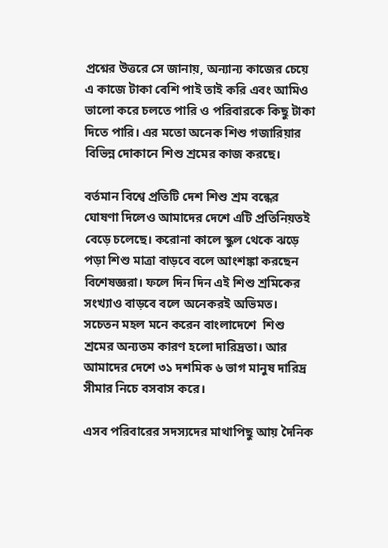প্রশ্নের উত্তরে সে জানায়, অন্যান্য কাজের চেয়ে এ কাজে টাকা বেশি পাই তাই করি এবং আমিও ভালো করে চলতে পারি ও পরিবারকে কিছু টাকা দিতে পারি। এর মতো অনেক শিশু গজারিয়ার বিভিন্ন দোকানে শিশু শ্রমের কাজ করছে।

বর্তমান বিশ্বে প্রতিটি দেশ শিশু শ্রম বন্ধের ঘোষণা দিলেও আমাদের দেশে এটি প্রতিনিয়তই বেড়ে চলেছে। করোনা কালে স্কুল থেকে ঝড়ে পড়া শিশু মাত্রা বাড়বে বলে আংশঙ্কা করছেন বিশেষজ্ঞরা। ফলে দিন দিন এই শিশু শ্রমিকের সংখ্যাও বাড়বে বলে অনেকরই অভিমত। সচেতন মহল মনে করেন বাংলাদেশে  শিশু শ্রমের অন্যতম কারণ হলো দারিদ্রতা। আর আমাদের দেশে ৩১ দশমিক ৬ ভাগ মানুষ দারিদ্র সীমার নিচে বসবাস করে।

এসব পরিবারের সদস্যদের মাথাপিছু আয় দৈনিক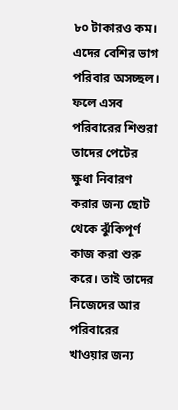৮০ টাকারও কম। এদের বেশির ভাগ পরিবার অসচ্ছল। ফলে এসব পরিবারের শিশুরা তাদের পেটের ক্ষুধা নিবারণ করার জন্য ছোট থেকে ঝুঁকিপূর্ণ কাজ করা শুরু করে। তাই তাদের নিজেদের আর পরিবারের খাওয়ার জন্য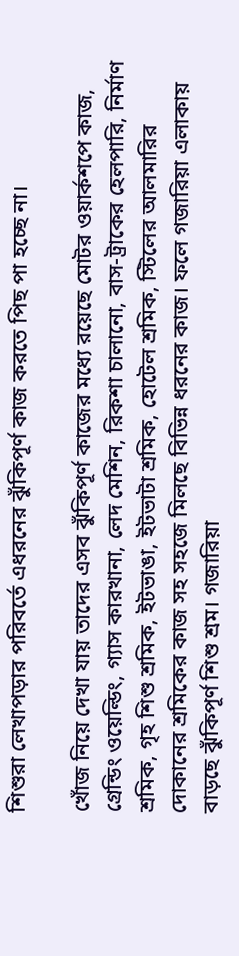শিশুরা লেখাপড়ার পরিবর্তে এধরনের ঝুঁকিপূর্ণ কাজ করতে পিছ পা হচ্ছে না।

খোঁজ নিয়ে দেখা যায় তাদের এসব ঝুঁকিপূর্ণ কাজের মধ্যে রয়েছে মোটর ওয়ার্কশপে কাজ, গ্রেন্ডিং ওয়েল্ডিং, গ্যাস কারখানা, লেদ মেশিন, রিকশা চালানো, বাস-ট্রাকের হেলপারি, নির্মাণ শ্রমিক, গৃহ শিশু শ্রমিক, ইটভাঙা, ইটভাটা শ্রমিক, হোটেল শ্রমিক, স্টিলের আলমারির দোকানের শ্রমিকের কাজ সহ সহজে মিলছে বিভিন্ন ধরনের কাজ। ফলে গজারিয়া এলাকায় বাড়ছে ঝুঁকিপূর্ণ শিশু শ্রম। গজারিয়া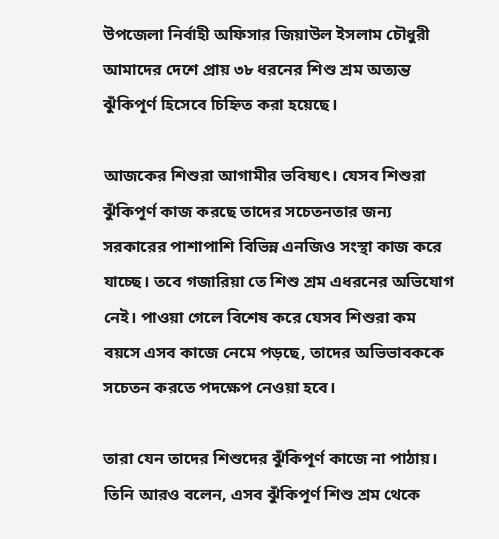উপজেলা নির্বাহী অফিসার জিয়াউল ইসলাম চৌধুরী আমাদের দেশে প্রায় ৩৮ ধরনের শিশু শ্রম অত্যন্ত ঝুঁকিপূর্ণ হিসেবে চিহ্নিত করা হয়েছে।

আজকের শিশুরা আগামীর ভবিষ্যৎ। যেসব শিশুরা ঝুঁকিপূর্ণ কাজ করছে তাদের সচেতনতার জন্য সরকারের পাশাপাশি বিভিন্ন এনজিও সংস্থা কাজ করে যাচ্ছে। তবে গজারিয়া তে শিশু শ্রম এধরনের অভিযোগ নেই। পাওয়া গেলে বিশেষ করে যেসব শিশুরা কম বয়সে এসব কাজে নেমে পড়ছে, তাদের অভিভাবককে সচেতন করতে পদক্ষেপ নেওয়া হবে।

তারা যেন তাদের শিশুদের ঝুঁকিপূর্ণ কাজে না পাঠায়। তিনি আরও বলেন, এসব ঝুঁকিপূর্ণ শিশু শ্রম থেকে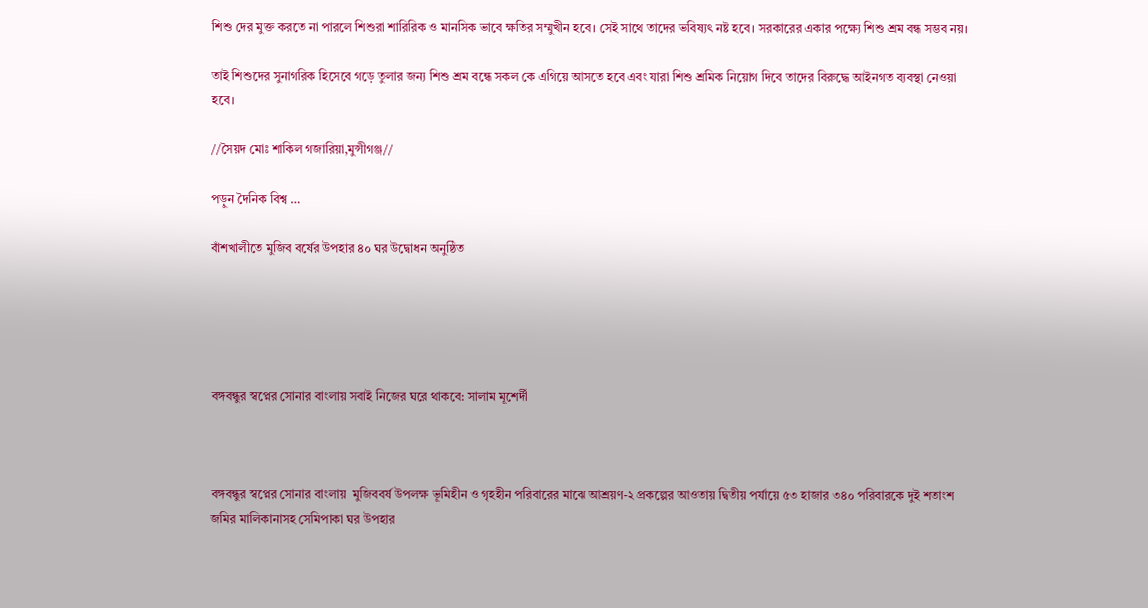শিশু দের মুক্ত করতে না পারলে শিশুরা শারিরিক ও মানসিক ভাবে ক্ষতির সম্মুখীন হবে। সেই সাথে তাদের ভবিষ্যৎ নষ্ট হবে। সরকারের একার পক্ষ্যে শিশু শ্রম বন্ধ সম্ভব নয়।

তাই শিশুদের সুনাগরিক হিসেবে গড়ে তুলার জন্য শিশু শ্রম বন্ধে সকল কে এগিয়ে আসতে হবে এবং যারা শিশু শ্রমিক নিয়োগ দিবে তাদের বিরুদ্ধে আইনগত ব্যবস্থা নেওয়া হবে।

//সৈয়দ মোঃ শাকিল গজারিয়া,মুন্সীগঞ্জ//

পড়ুন দৈনিক বিশ্ব …

বাঁশখালীতে মুজিব বর্ষের উপহার ৪০ ঘর উদ্বোধন অনুষ্ঠিত





বঙ্গবন্ধুর স্বপ্নের সোনার বাংলায় সবাই নিজের ঘরে থাকবে: সালাম মূশের্দী



বঙ্গবন্ধুর স্বপ্নের সোনার বাংলায়  মুজিববর্ষ উপলক্ষ ভূমিহীন ও গৃহহীন পরিবারের মাঝে আশ্রয়ণ-২ প্রকল্পের আওতায় দ্বিতীয় পর্যায়ে ৫৩ হাজার ৩৪০ পরিবারকে দুই শতাংশ জমির মালিকানাসহ সেমিপাকা ঘর উপহার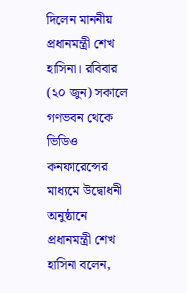দিলেন মাননীয় প্রধানমন্ত্রী শেখ হাসিনা। রবিবার (২০ জুন) সকালে গণভবন থেকে ভিডিও কনফারেন্সের মাধ্যমে উদ্বোধনী অনুষ্ঠানে প্রধানমন্ত্রী শেখ হাসিনা বলেন,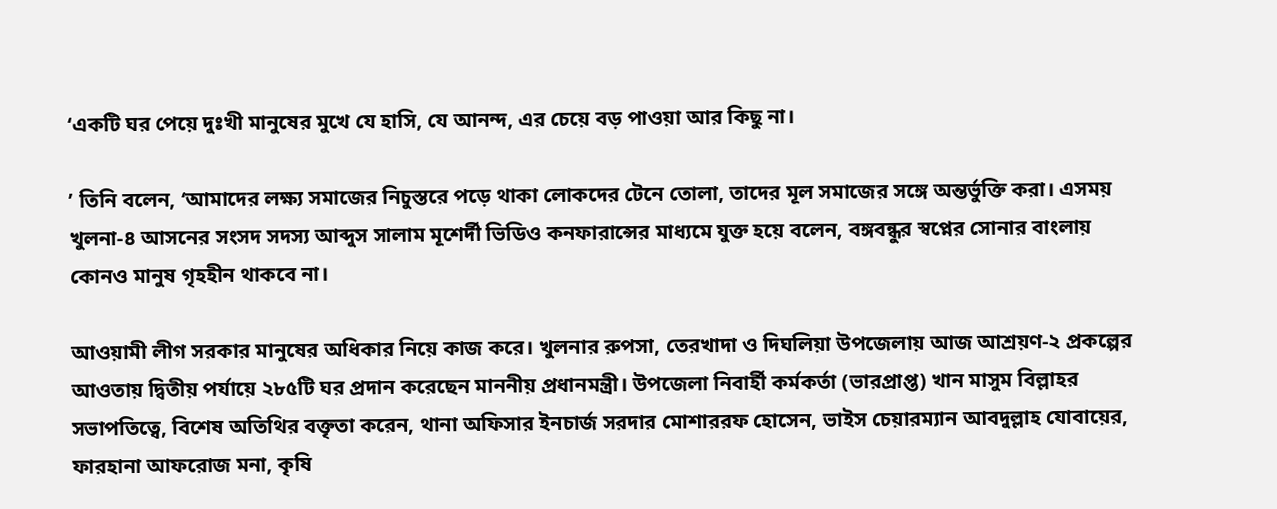‘একটি ঘর পেয়ে দুঃখী মানুষের মুখে যে হাসি, যে আনন্দ, এর চেয়ে বড় পাওয়া আর কিছু না।

’ তিনি বলেন, ‘আমাদের লক্ষ্য সমাজের নিচুস্তরে পড়ে থাকা লোকদের টেনে তোলা, তাদের মূল সমাজের সঙ্গে অন্তর্ভুক্তি করা। এসময় খুলনা-৪ আসনের সংসদ সদস্য আব্দুস সালাম মূশের্দী ভিডিও কনফারান্সের মাধ্যমে যুক্ত হয়ে বলেন, বঙ্গবন্ধুর স্বপ্নের সোনার বাংলায় কোনও মানুষ গৃহহীন থাকবে না।

আওয়ামী লীগ সরকার মানুষের অধিকার নিয়ে কাজ করে। খুলনার রুপসা, তেরখাদা ও দিঘলিয়া উপজেলায় আজ আশ্রয়ণ-২ প্রকল্পের আওতায় দ্বিতীয় পর্যায়ে ২৮৫টি ঘর প্রদান করেছেন মাননীয় প্রধানমন্ত্রী। উপজেলা নিবার্হী কর্মকর্তা (ভারপ্রাপ্ত) খান মাসুম বিল্লাহর সভাপতিত্বে, বিশেষ অতিথির বক্তৃতা করেন, থানা অফিসার ইনচার্জ সরদার মোশাররফ হোসেন, ভাইস চেয়ারম্যান আবদুল্লাহ যোবায়ের, ফারহানা আফরোজ মনা, কৃষি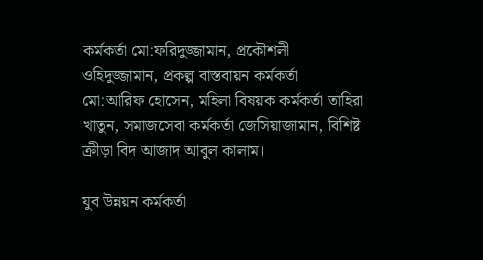কর্মকর্তা মো:ফরিদুজ্জামান, প্রকৌশলী ওহিদুজ্জামান, প্রকল্প বাস্তবায়ন কর্মকর্তা মো:আরিফ হোসেন, মহিলা বিষয়ক কর্মকর্তা তাহিরা খাতুন, সমাজসেবা কর্মকর্তা জেসিয়াজামান, বিশিষ্ট ক্রীড়া বিদ আজাদ আবুল কালাম।

যুব উন্নয়ন কর্মকর্তা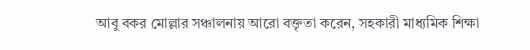আবু বকর মোল্লার সঞ্চালনায় আরো বক্তৃতা করেন, সহকারী মাধ্যমিক শিক্ষা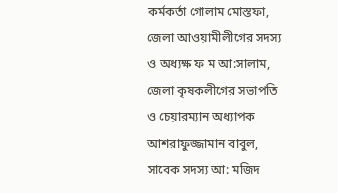কর্মকর্তা গোলাম মোস্তফা, জেলা আওয়ামীলীগের সদস্য ও অধ্যক্ষ ফ ম আ:সালাম, জেলা কৃষকলীগের সভাপতি ও চেয়ারম্যান অধ্যাপক আশরাফুজ্জামান বাবুল, সাবেক সদস্য আ: মজিদ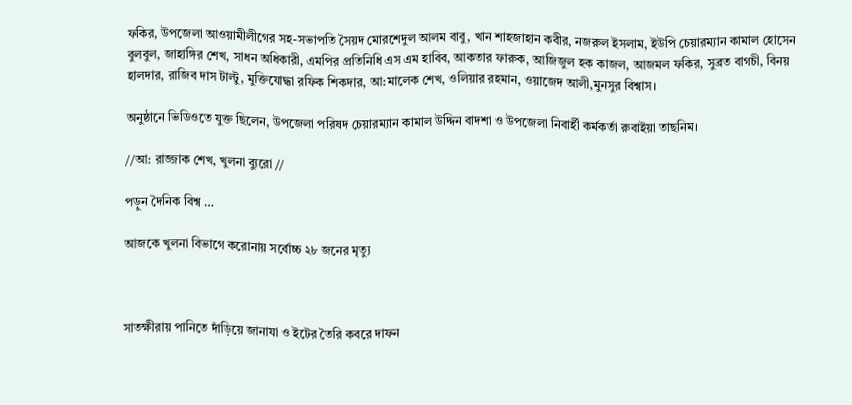ফকির, উপজেলা আওয়ামীলীগের সহ-সভাপতি সৈয়দ মোরশেদুল আলম বাবু, খান শাহজাহান কবীর, নজরুল ইসলাম, ইউপি চেয়ারম্যান কামাল হোসেন বুলবুল, জাহাঙ্গির শেখ, সাধন অধিকারী, এমপির প্রতিনিধি এস এম হাবিব, আকতার ফারুক, আজিজুল হক কাজল, আজমল ফকির, সুব্রত বাগচী, বিনয় হালদার, রাজিব দাস টাল্টু, মুক্তিযোদ্ধা রফিক শিকদার, আ:মালেক শেখ, ওলিয়ার রহমান, ওয়াজেদ আলী,মুনসুর বিশ্বাস।

অনুষ্ঠানে ভিডিওতে যুক্ত ছিলেন, উপজেলা পরিষদ চেয়ারম্যান কামাল উদ্দিন বাদশা ও উপজেলা নিবার্হী কর্মকর্তা রুবাইয়া তাছনিম।

//আ: রাজ্জাক শেখ, খুলনা ব্যুরো //

পড়ুন দৈনিক বিশ্ব …

আজকে খুলনা বিভাগে করোনায় সর্বোচ্চ ২৮ জনের মৃত্যু



সাতক্ষীরায় পানিতে দাঁড়িয়ে জানাযা ও ইটের তৈরি কবরে দাফন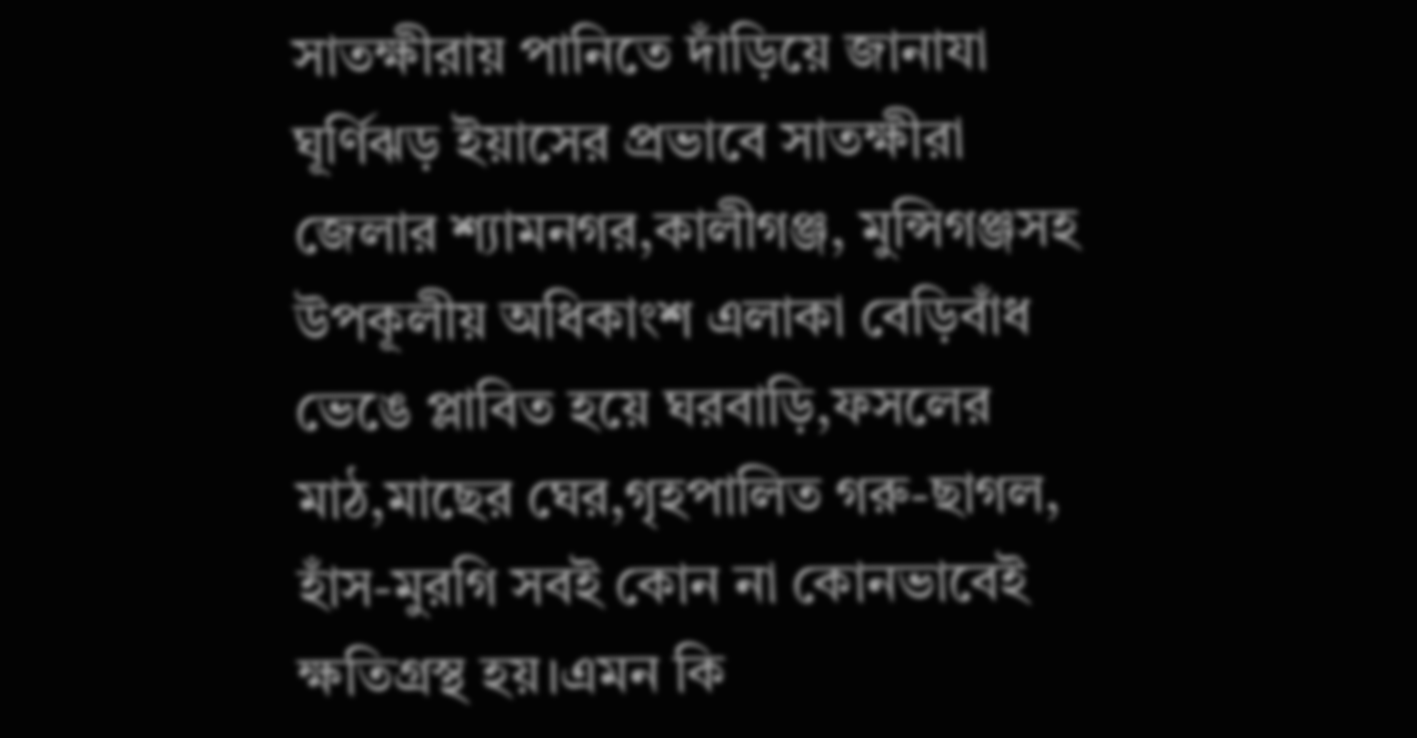সাতক্ষীরায় পানিতে দাঁড়িয়ে জানাযা ঘূর্ণিঝড় ইয়াসের প্রভাবে সাতক্ষীরা জেলার শ্যামনগর,কালীগঞ্জ, মুন্সিগঞ্জসহ উপকূলীয় অধিকাংশ এলাকা বেড়িবাঁধ ভেঙে প্লাবিত হয়ে ঘরবাড়ি,ফসলের মাঠ,মাছের ঘের,গৃহপালিত গরু-ছাগল, হাঁস-মুরগি সবই কোন না কোনভাবেই ক্ষতিগ্রস্থ হয়।এমন কি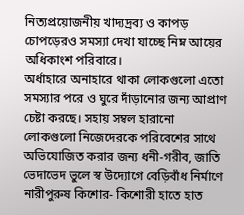নিত্যপ্রয়োজনীয় খাদ্যদ্রব্য ও কাপড় চোপড়েরও সমস্যা দেখা যাচ্ছে নিম্ন আয়ের অধিকাংশ পরিবারে।
অর্ধাহারে অনাহারে থাকা লোকগুলো এতো সমস্যার পরে ও ঘুরে দাঁড়ানোর জন্য আপ্রাণ চেষ্টা করছে। সহায় সম্বল হারানো লোকগুলো নিজেদেরকে পরিবেশের সাথে অভিযোজিত করার জন্য ধনী-গরীব, জাতি ভেদাভেদ ভুলে স্ব উদ্যোগে বেড়িবাঁধ নির্মাণে নারীপুরুষ কিশোর- কিশোরী হাতে হাত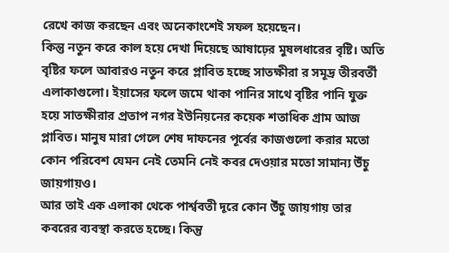রেখে কাজ করছেন এবং অনেকাংশেই সফল হয়েছেন।
কিন্তু নতুন করে কাল হয়ে দেখা দিয়েছে আষাঢ়ের মুষলধারের বৃষ্টি। অতি বৃষ্টির ফলে আবারও নতুন করে প্লাবিত হচ্ছে সাতক্ষীরা র সমূদ্র তীরবর্তী এলাকাগুলো। ইয়াসের ফলে জমে থাকা পানির সাথে বৃষ্টির পানি যুক্ত হয়ে সাতক্ষীরার প্রতাপ নগর ইউনিয়নের কয়েক শতাধিক গ্রাম আজ প্লাবিত। মানুষ মারা গেলে শেষ দাফনের পূর্বের কাজগুলো করার মতো কোন পরিবেশ যেমন নেই তেমনি নেই কবর দেওয়ার মতো সামান্য উঁচু জায়গায়ও।
আর তাই এক এলাকা থেকে পার্শ্ববতী দূরে কোন উঁচু জায়গায় তার কবরের ব্যবস্থা করতে হচ্ছে। কিন্তু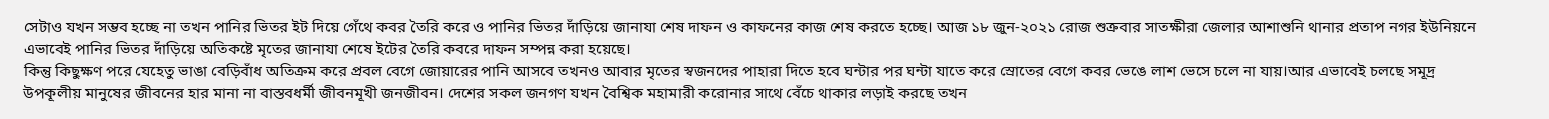সেটাও যখন সম্ভব হচ্ছে না তখন পানির ভিতর ইট দিয়ে গেঁথে কবর তৈরি করে ও পানির ভিতর দাঁড়িয়ে জানাযা শেষ দাফন ও কাফনের কাজ শেষ করতে হচ্ছে। আজ ১৮ জুন-২০২১ রোজ শুক্রবার সাতক্ষীরা জেলার আশাশুনি থানার প্রতাপ নগর ইউনিয়নে এভাবেই পানির ভিতর দাঁড়িয়ে অতিকষ্টে মৃতের জানাযা শেষে ইটের তৈরি কবরে দাফন সম্পন্ন করা হয়েছে।
কিন্তু কিছুক্ষণ পরে যেহেতু ভাঙা বেড়িবাঁধ অতিক্রম করে প্রবল বেগে জোয়ারের পানি আসবে তখনও আবার মৃতের স্বজনদের পাহারা দিতে হবে ঘন্টার পর ঘন্টা যাতে করে স্রোতের বেগে কবর ভেঙে লাশ ভেসে চলে না যায়।আর এভাবেই চলছে সমূদ্র উপকূলীয় মানুষের জীবনের হার মানা না বাস্তবধর্মী জীবনমূখী জনজীবন। দেশের সকল জনগণ যখন বৈশ্বিক মহামারী করোনার সাথে বেঁচে থাকার লড়াই করছে তখন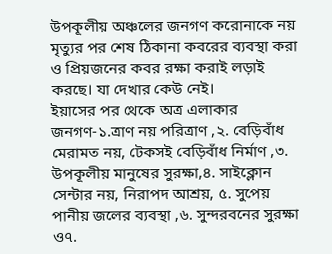উপকূলীয় অঞ্চলের জনগণ করোনাকে নয় মৃত্যুর পর শেষ ঠিকানা কবরের ব্যবস্থা করা ও প্রিয়জনের কবর রক্ষা করাই লড়াই করছে। যা দেখার কেউ নেই।
ইয়াসের পর থেকে অত্র এলাকার জনগণ-১.ত্রাণ নয় পরিত্রাণ ,২. বেড়িবাঁধ মেরামত নয়, টেকসই বেড়িবাঁধ নির্মাণ ,৩. উপকূলীয় মানুষের সুরক্ষা,৪. সাইক্লোন সেন্টার নয়, নিরাপদ আশ্রয়, ৫. সুপেয় পানীয় জলের ব্যবস্থা ,৬. সুন্দরবনের সুরক্ষা ও৭.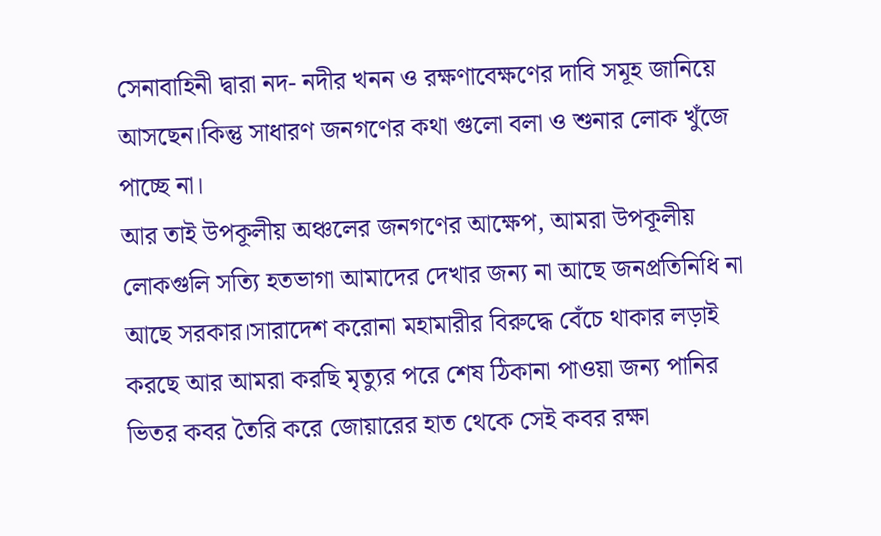সেনাবাহিনী দ্বারা নদ- নদীর খনন ও রক্ষণাবেক্ষণের দাবি সমূহ জানিয়ে আসছেন।কিন্তু সাধারণ জনগণের কথা গুলো বলা ও শুনার লোক খুঁজে পাচ্ছে না।
আর তাই উপকূলীয় অঞ্চলের জনগণের আক্ষেপ, আমরা উপকূলীয় লোকগুলি সত্যি হতভাগা আমাদের দেখার জন্য না আছে জনপ্রতিনিধি না আছে সরকার।সারাদেশ করোনা মহামারীর বিরুদ্ধে বেঁচে থাকার লড়াই করছে আর আমরা করছি মৃত্যুর পরে শেষ ঠিকানা পাওয়া জন্য পানির ভিতর কবর তৈরি করে জোয়ারের হাত থেকে সেই কবর রক্ষা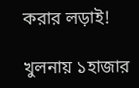করার লড়াই!

খুলনায় ১হাজার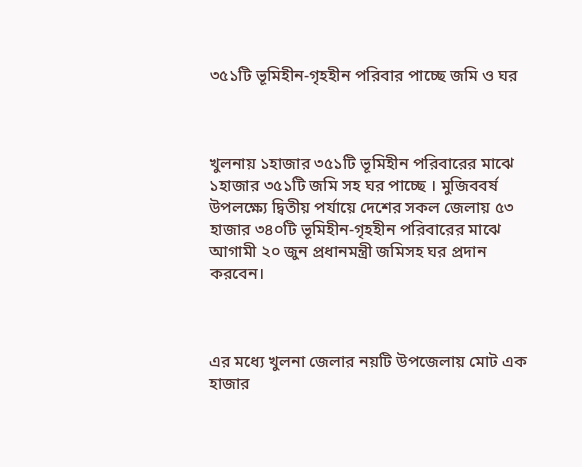৩৫১টি ভূমিহীন-গৃহহীন পরিবার পাচ্ছে জমি ও ঘর



খুলনায় ১হাজার ৩৫১টি ভূমিহীন পরিবারের মাঝে ১হাজার ৩৫১টি জমি সহ ঘর পাচ্ছে । মুজিববর্ষ উপলক্ষ্যে দ্বিতীয় পর্যায়ে দেশের সকল জেলায় ৫৩ হাজার ৩৪০টি ভূমিহীন-গৃহহীন পরিবারের মাঝে আগামী ২০ জুন প্রধানমন্ত্রী জমিসহ ঘর প্রদান করবেন।



এর মধ্যে খুলনা জেলার নয়টি উপজেলায় মোট এক হাজার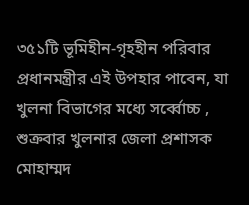৩৫১টি ভূমিহীন-গৃহহীন পরিবার প্রধানমন্ত্রীর এই উপহার পাবেন, যা খুলনা বিভাগের মধ্যে সর্ব্বোচ্চ , শুক্রবার খুলনার জেলা প্রশাসক মোহাম্মদ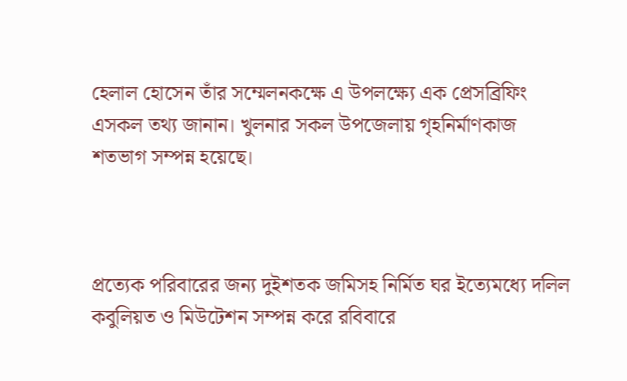হেলাল হোসেন তাঁর সম্মেলনকক্ষে এ উপলক্ষ্যে এক প্রেসব্রিফিং এসকল তথ্য জানান। খুলনার সকল উপজেলায় গৃহনির্মাণকাজ শতভাগ সম্পন্ন হয়েছে।



প্রত্যেক পরিবারের জন্য দুইশতক জমিসহ নির্মিত ঘর ইত্যেমধ্যে দলিল কবুলিয়ত ও মিউটেশন সম্পন্ন করে রবিবারে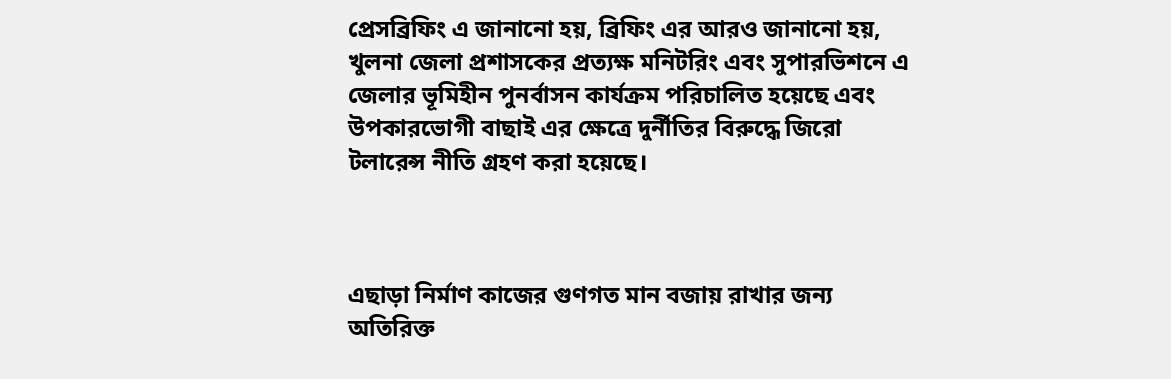প্রেসব্রিফিং এ জানানো হয়, ব্রিফিং এর আরও জানানো হয়, খুলনা জেলা প্রশাসকের প্রত্যক্ষ মনিটরিং এবং সুপারভিশনে এ জেলার ভূমিহীন পুনর্বাসন কার্যক্রম পরিচালিত হয়েছে এবং উপকারভোগী বাছাই এর ক্ষেত্রে দুর্নীতির বিরুদ্ধে জিরো টলারেন্স নীতি গ্রহণ করা হয়েছে।



এছাড়া নির্মাণ কাজের গুণগত মান বজায় রাখার জন্য অতিরিক্ত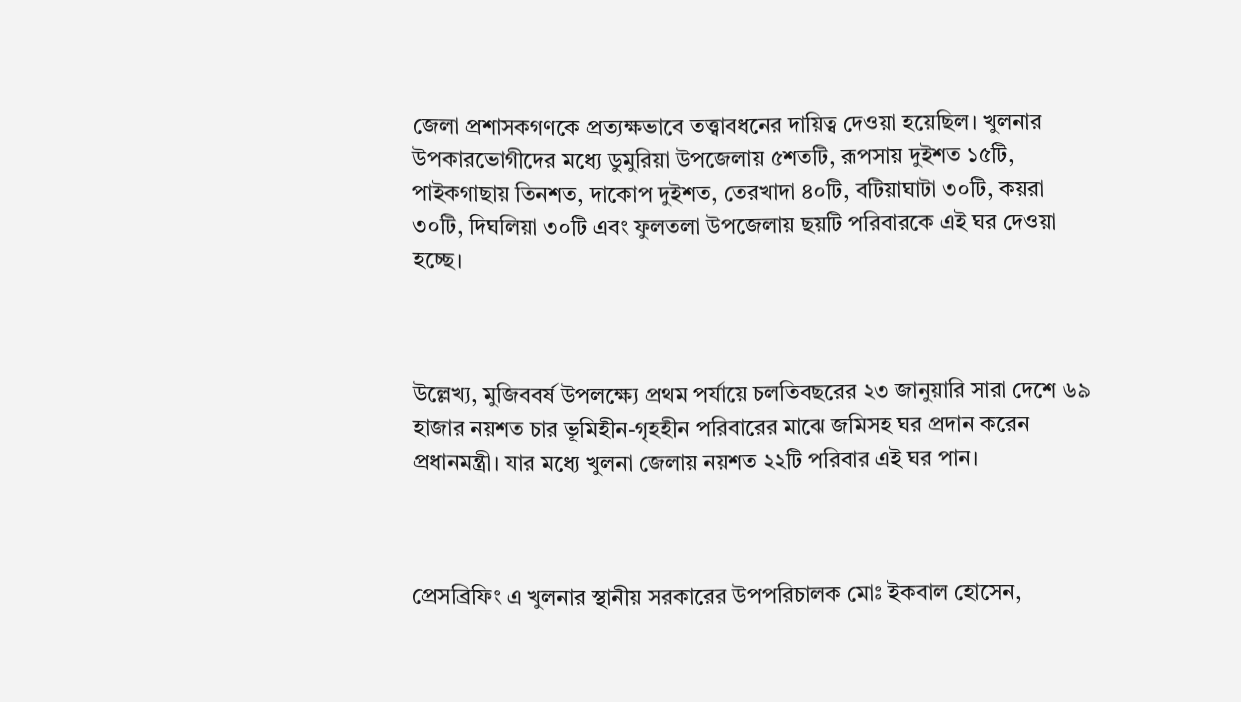জেলা প্রশাসকগণকে প্রত্যক্ষভাবে তত্ত্বাবধনের দায়িত্ব দেওয়া হয়েছিল। খুলনার উপকারভোগীদের মধ্যে ডুমুরিয়া উপজেলায় ৫শতটি, রূপসায় দুইশত ১৫টি, পাইকগাছায় তিনশত, দাকোপ দুইশত, তেরখাদা ৪০টি, বটিয়াঘাটা ৩০টি, কয়রা ৩০টি, দিঘলিয়া ৩০টি এবং ফুলতলা উপজেলায় ছয়টি পরিবারকে এই ঘর দেওয়া হচ্ছে।



উল্লেখ্য, মুজিববর্ষ উপলক্ষ্যে প্রথম পর্যায়ে চলতিবছরের ২৩ জানুয়ারি সারা দেশে ৬৯ হাজার নয়শত চার ভূমিহীন-গৃহহীন পরিবারের মাঝে জমিসহ ঘর প্রদান করেন প্রধানমন্ত্রী। যার মধ্যে খুলনা জেলায় নয়শত ২২টি পরিবার এই ঘর পান।



প্রেসব্রিফিং এ খুলনার স্থানীয় সরকারের উপপরিচালক মোঃ ইকবাল হোসেন,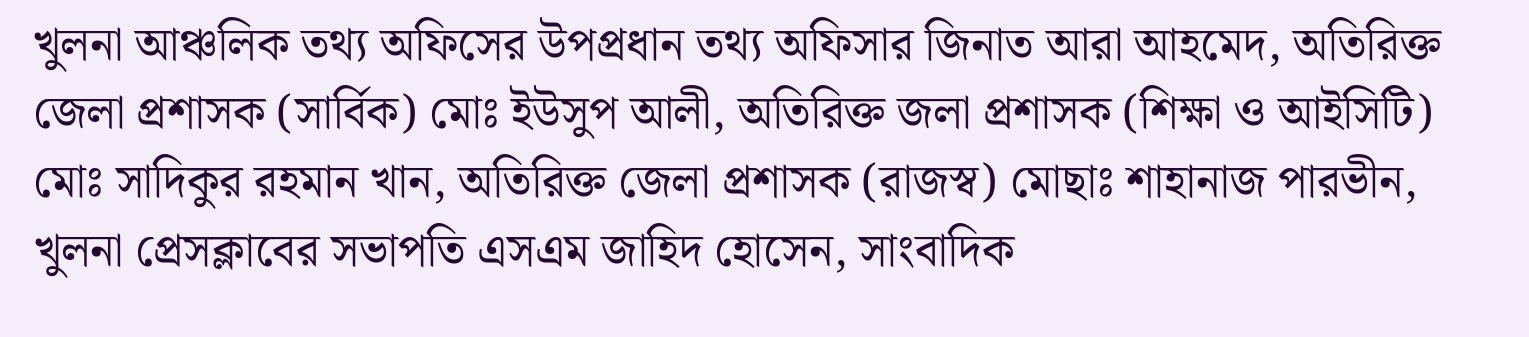খুলনা আঞ্চলিক তথ্য অফিসের উপপ্রধান তথ্য অফিসার জিনাত আরা আহমেদ, অতিরিক্ত জেলা প্রশাসক (সার্বিক) মোঃ ইউসুপ আলী, অতিরিক্ত জলা প্রশাসক (শিক্ষা ও আইসিটি) মোঃ সাদিকুর রহমান খান, অতিরিক্ত জেলা প্রশাসক (রাজস্ব) মোছাঃ শাহানাজ পারভীন, খুলনা প্রেসক্লাবের সভাপতি এসএম জাহিদ হোসেন, সাংবাদিক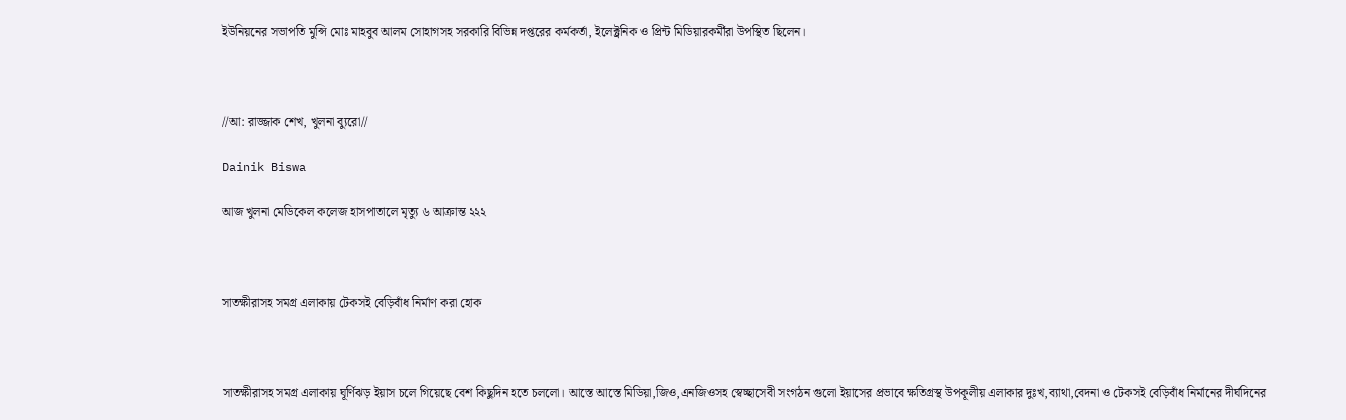ইউনিয়নের সভাপতি মুন্সি মোঃ মাহবুব আলম সোহাগসহ সরকারি বিভিন্ন দপ্তরের কর্মকর্তা, ইলেক্ট্রনিক ও প্রিন্ট মিডিয়ারকর্মীরা উপস্থিত ছিলেন।



//আ: রাজ্জাক শেখ, খুলনা ব‍্যুরো//

Dainik Biswa

আজ খুলনা মেডিকেল কলেজ হাসপাতালে মৃত্যু ৬ আক্রান্ত ২২২



সাতক্ষীরাসহ সমগ্র এলাকায় টেকসই বেড়িবাঁধ নির্মাণ করা হোক



সাতক্ষীরাসহ সমগ্র এলাকায় ঘূর্ণিঝড় ইয়াস চলে গিয়েছে বেশ কিছুদিন হতে চললো। আস্তে আস্তে মিডিয়া,জিও,এনজিওসহ স্বেচ্ছাসেবী সংগঠন গুলো ইয়াসের প্রভাবে ক্ষতিগ্রস্থ উপকূলীয় এলাকার দুঃখ,ব্যাথা,বেদনা ও টেকসই বেড়িবাঁধ নির্মানের দীর্ঘদিনের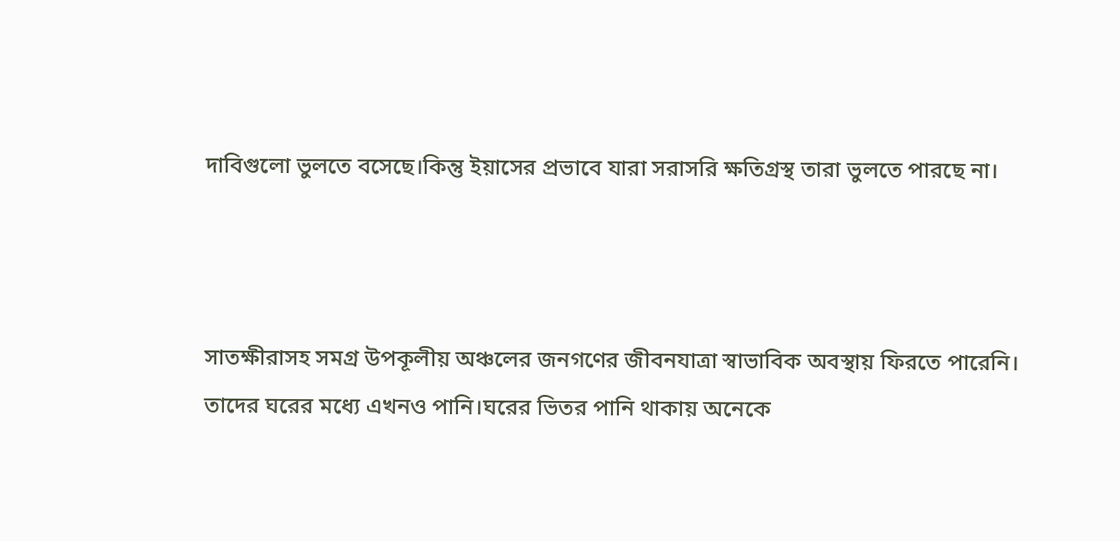দাবিগুলো ভুলতে বসেছে।কিন্তু ইয়াসের প্রভাবে যারা সরাসরি ক্ষতিগ্রস্থ তারা ভুলতে পারছে না।



সাতক্ষীরাসহ সমগ্র উপকূলীয় অঞ্চলের জনগণের জীবনযাত্রা স্বাভাবিক অবস্থায় ফিরতে পারেনি। তাদের ঘরের মধ্যে এখনও পানি।ঘরের ভিতর পানি থাকায় অনেকে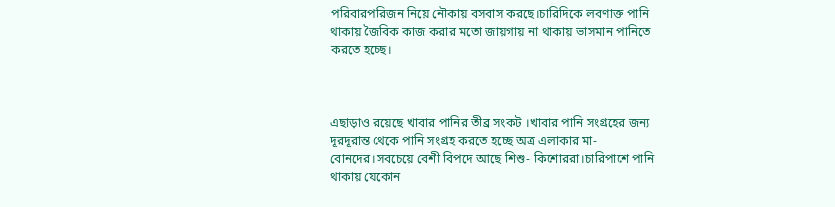পরিবারপরিজন নিয়ে নৌকায় বসবাস করছে।চারিদিকে লবণাক্ত পানি থাকায় জৈবিক কাজ করার মতো জায়গায় না থাকায় ভাসমান পানিতে করতে হচ্ছে।



এছাড়াও রয়েছে খাবার পানির তীব্র সংকট ।খাবার পানি সংগ্রহের জন্য দূরদূরান্ত থেকে পানি সংগ্রহ করতে হচ্ছে অত্র এলাকার মা- বোনদের।সবচেয়ে বেশী বিপদে আছে শিশু- কিশোররা।চারিপাশে পানি থাকায় যেকোন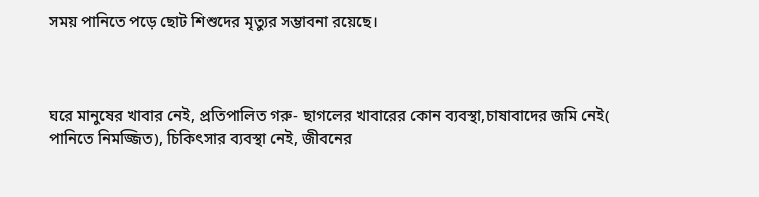সময় পানিতে পড়ে ছোট শিশুদের মৃত্যুর সম্ভাবনা রয়েছে।



ঘরে মানুষের খাবার নেই, প্রতিপালিত গরু- ছাগলের খাবারের কোন ব্যবস্থা,চাষাবাদের জমি নেই( পানিতে নিমজ্জিত), চিকিৎসার ব্যবস্থা নেই, জীবনের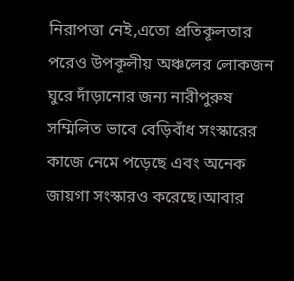নিরাপত্তা নেই,এতো প্রতিকূলতার পরেও উপকূলীয় অঞ্চলের লোকজন ঘুরে দাঁড়ানোর জন্য নারীপুরুষ সম্মিলিত ভাবে বেড়িবাঁধ সংস্কারের কাজে নেমে পড়েছে এবং অনেক জায়গা সংস্কারও করেছে।আবার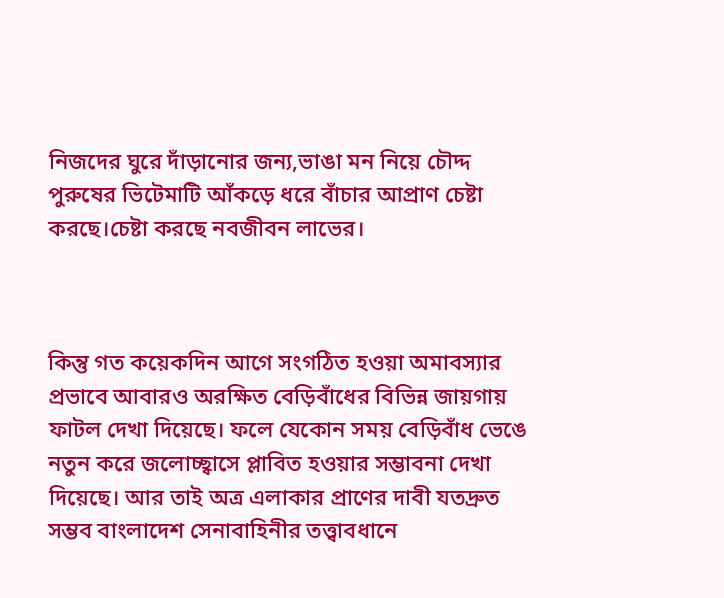নিজদের ঘুরে দাঁড়ানোর জন্য,ভাঙা মন নিয়ে চৌদ্দ পুরুষের ভিটেমাটি আঁকড়ে ধরে বাঁচার আপ্রাণ চেষ্টা করছে।চেষ্টা করছে নবজীবন লাভের।



কিন্তু গত কয়েকদিন আগে সংগঠিত হওয়া অমাবস্যার প্রভাবে আবারও অরক্ষিত বেড়িবাঁধের বিভিন্ন জায়গায় ফাটল দেখা দিয়েছে। ফলে যেকোন সময় বেড়িবাঁধ ভেঙে নতুন করে জলোচ্ছ্বাসে প্লাবিত হওয়ার সম্ভাবনা দেখা দিয়েছে। আর তাই অত্র এলাকার প্রাণের দাবী যতদ্রুত সম্ভব বাংলাদেশ সেনাবাহিনীর তত্ত্বাবধানে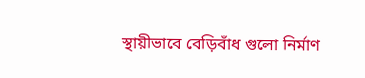স্থায়ীভাবে বেড়িবাঁধ গুলো নির্মাণ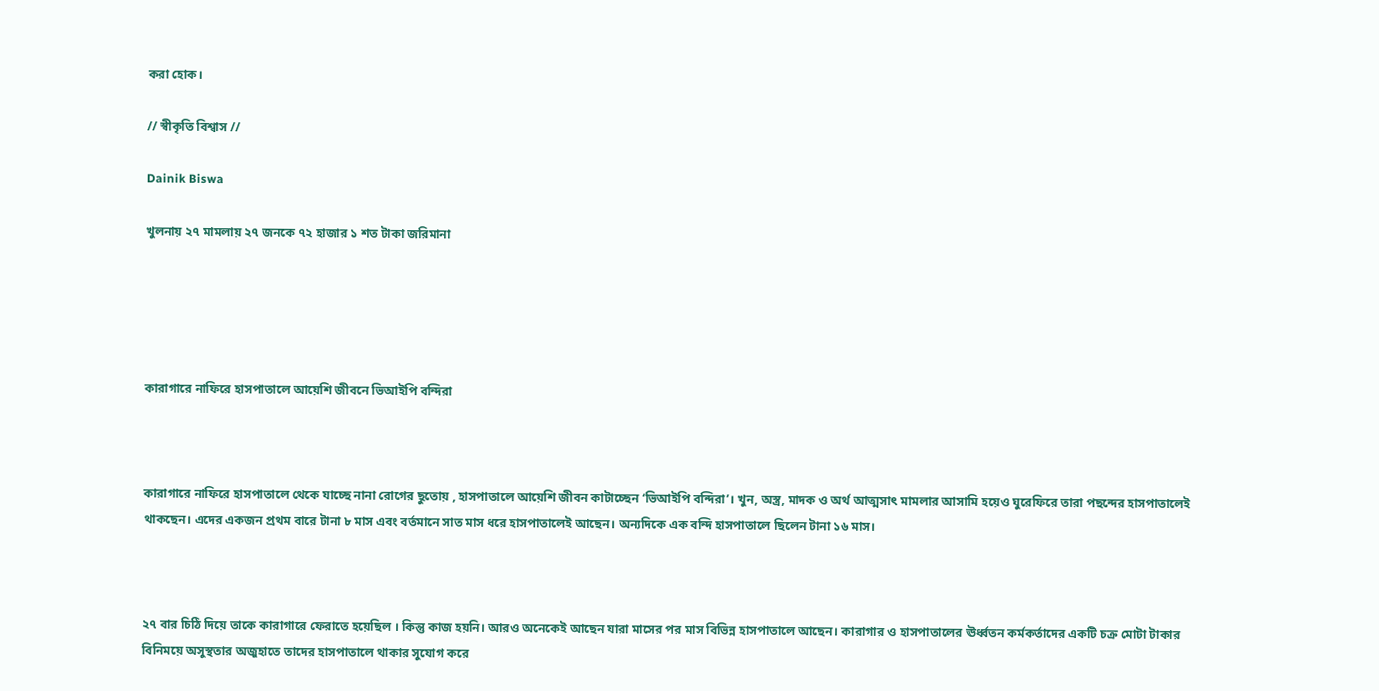করা হোক।

// স্বীকৃতি বিশ্বাস //

Dainik Biswa

খুলনায় ২৭ মামলায় ২৭ জনকে ৭২ হাজার ১ শত টাকা জরিমানা





কারাগারে নাফিরে হাসপাতালে আয়েশি জীবনে ভিআইপি বন্দিরা



কারাগারে নাফিরে হাসপাতালে থেকে যাচ্ছে নানা রোগের ছুতোয় , হাসপাতালে আয়েশি জীবন কাটাচ্ছেন ‘ভিআইপি বন্দিরা’। খুন, অস্ত্র, মাদক ও অর্থ আত্মসাৎ মামলার আসামি হয়েও ঘুরেফিরে তারা পছন্দের হাসপাতালেই থাকছেন। এদের একজন প্রথম বারে টানা ৮ মাস এবং বর্তমানে সাত মাস ধরে হাসপাতালেই আছেন। অন্যদিকে এক বন্দি হাসপাতালে ছিলেন টানা ১৬ মাস।



২৭ বার চিঠি দিয়ে তাকে কারাগারে ফেরাতে হয়েছিল । কিন্তু কাজ হয়নি। আরও অনেকেই আছেন যারা মাসের পর মাস বিভিন্ন হাসপাতালে আছেন। কারাগার ও হাসপাতালের ঊর্ধ্বতন কর্মকর্তাদের একটি চক্র মোটা টাকার বিনিময়ে অসুস্থতার অজুহাতে তাদের হাসপাতালে থাকার সুযোগ করে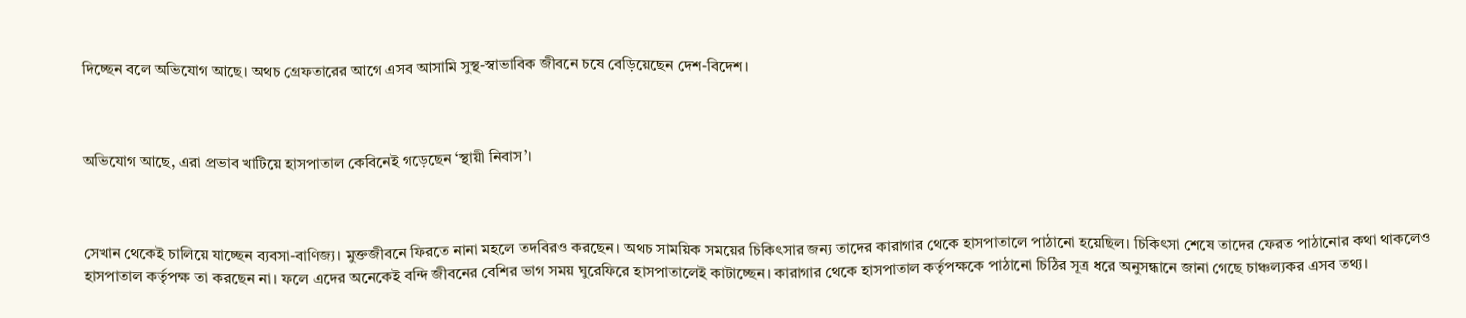দিচ্ছেন বলে অভিযোগ আছে। অথচ গ্রেফতারের আগে এসব আসামি সুস্থ-স্বাভাবিক জীবনে চষে বেড়িয়েছেন দেশ-বিদেশ।



অভিযোগ আছে, এরা প্রভাব খাটিয়ে হাসপাতাল কেবিনেই গড়েছেন ‘স্থায়ী নিবাস’।



সেখান থেকেই চালিয়ে যাচ্ছেন ব্যবসা-বাণিজ্য। মুক্তজীবনে ফিরতে নানা মহলে তদবিরও করছেন। অথচ সাময়িক সময়ের চিকিৎসার জন্য তাদের কারাগার থেকে হাসপাতালে পাঠানো হয়েছিল। চিকিৎসা শেষে তাদের ফেরত পাঠানোর কথা থাকলেও হাসপাতাল কর্তৃপক্ষ তা করছেন না। ফলে এদের অনেকেই বন্দি জীবনের বেশির ভাগ সময় ঘুরেফিরে হাসপাতালেই কাটাচ্ছেন। কারাগার থেকে হাসপাতাল কর্তৃপক্ষকে পাঠানো চিঠির সূত্র ধরে অনুসন্ধানে জানা গেছে চাঞ্চল্যকর এসব তথ্য।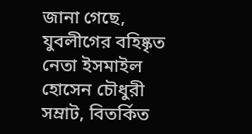জানা গেছে, যুবলীগের বহিষ্কৃত নেতা ইসমাইল হোসেন চৌধুরী সম্রাট, বিতর্কিত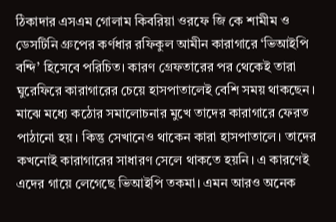ঠিকাদার এসএম গোলাম কিবরিয়া ওরফে জি কে শামীম ও ডেসটিনি গ্রুপের কর্ণধার রফিকুল আমীন কারাগারে ‘ভিআইপি বন্দি’ হিসেবে পরিচিত। কারণ গ্রেফতারের পর থেকেই তারা ঘুরেফিরে কারাগারের চেয়ে হাসপাতালেই বেশি সময় থাকছেন। মাঝে মধ্যে কঠোর সমালোচনার মুখে তাদের কারাগারে ফেরত পাঠানো হয়। কিন্তু সেখানেও থাকেন কারা হাসপাতালে। তাদের কখনোই কারাগারের সাধারণ সেলে থাকতে হয়নি। এ কারণেই এদের গায়ে লেগেছে ভিআইপি তকমা। এমন আরও অনেক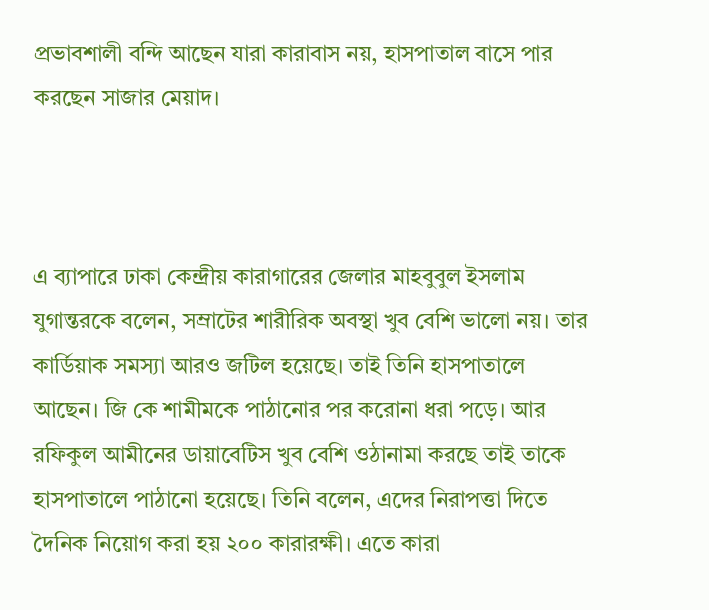প্রভাবশালী বন্দি আছেন যারা কারাবাস নয়, হাসপাতাল বাসে পার করছেন সাজার মেয়াদ।



এ ব্যাপারে ঢাকা কেন্দ্রীয় কারাগারের জেলার মাহবুবুল ইসলাম যুগান্তরকে বলেন, সম্রাটের শারীরিক অবস্থা খুব বেশি ভালো নয়। তার কার্ডিয়াক সমস্যা আরও জটিল হয়েছে। তাই তিনি হাসপাতালে আছেন। জি কে শামীমকে পাঠানোর পর করোনা ধরা পড়ে। আর রফিকুল আমীনের ডায়াবেটিস খুব বেশি ওঠানামা করছে তাই তাকে হাসপাতালে পাঠানো হয়েছে। তিনি বলেন, এদের নিরাপত্তা দিতে দৈনিক নিয়োগ করা হয় ২০০ কারারক্ষী। এতে কারা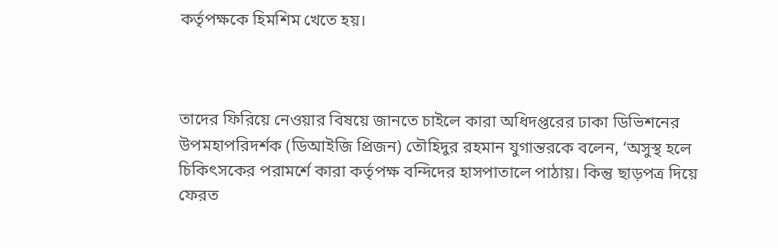কর্তৃপক্ষকে হিমশিম খেতে হয়।



তাদের ফিরিয়ে নেওয়ার বিষয়ে জানতে চাইলে কারা অধিদপ্তরের ঢাকা ডিভিশনের উপমহাপরিদর্শক (ডিআইজি প্রিজন) তৌহিদুর রহমান যুগান্তরকে বলেন, ‘অসুস্থ হলে চিকিৎসকের পরামর্শে কারা কর্তৃপক্ষ বন্দিদের হাসপাতালে পাঠায়। কিন্তু ছাড়পত্র দিয়ে ফেরত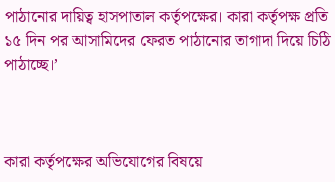পাঠানোর দায়িত্ব হাসপাতাল কর্তৃপক্ষের। কারা কর্তৃপক্ষ প্রতি ১৫ দিন পর আসামিদের ফেরত পাঠানোর তাগাদা দিয়ে চিঠি পাঠাচ্ছে।’



কারা কর্তৃপক্ষের অভিযোগের বিষয়ে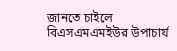জানতে চাইলে বিএসএমএমইউর উপাচার্য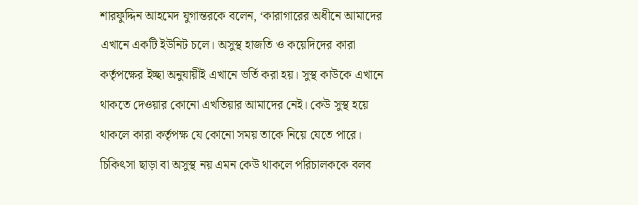শারফুদ্দিন আহমেদ যুগান্তরকে বলেন, ‘কারাগারের অধীনে আমাদের এখানে একটি ইউনিট চলে। অসুস্থ হাজতি ও কয়েদিদের কারা কর্তৃপক্ষের ইচ্ছা অনুযায়ীই এখানে ভর্তি করা হয়। সুস্থ কাউকে এখানে থাকতে দেওয়ার কোনো এখতিয়ার আমাদের নেই। কেউ সুস্থ হয়ে থাকলে কারা কর্তৃপক্ষ যে কোনো সময় তাকে নিয়ে যেতে পারে। চিকিৎসা ছাড়া বা অসুস্থ নয় এমন কেউ থাকলে পরিচালককে বলব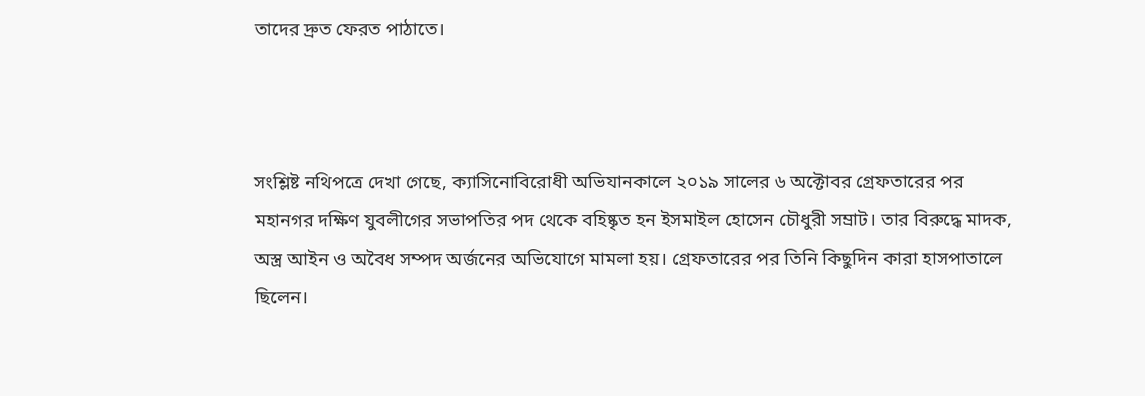তাদের দ্রুত ফেরত পাঠাতে।



সংশ্লিষ্ট নথিপত্রে দেখা গেছে, ক্যাসিনোবিরোধী অভিযানকালে ২০১৯ সালের ৬ অক্টোবর গ্রেফতারের পর মহানগর দক্ষিণ যুবলীগের সভাপতির পদ থেকে বহিষ্কৃত হন ইসমাইল হোসেন চৌধুরী সম্রাট। তার বিরুদ্ধে মাদক, অস্ত্র আইন ও অবৈধ সম্পদ অর্জনের অভিযোগে মামলা হয়। গ্রেফতারের পর তিনি কিছুদিন কারা হাসপাতালে ছিলেন।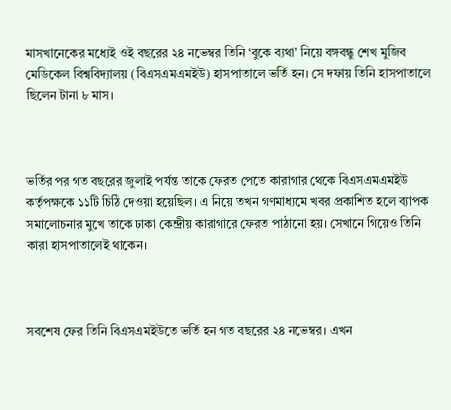মাসখানেকের মধ্যেই ওই বছরের ২৪ নভেম্বর তিনি ‘বুকে ব্যথা’ নিয়ে বঙ্গবন্ধু শেখ মুজিব মেডিকেল বিশ্ববিদ্যালয় (বিএসএমএমইউ) হাসপাতালে ভর্তি হন। সে দফায় তিনি হাসপাতালে ছিলেন টানা ৮ মাস।



ভর্তির পর গত বছরের জুলাই পর্যন্ত তাকে ফেরত পেতে কারাগার থেকে বিএসএমএমইউ কর্তৃপক্ষকে ১১টি চিঠি দেওয়া হয়েছিল। এ নিয়ে তখন গণমাধ্যমে খবর প্রকাশিত হলে ব্যাপক সমালোচনার মুখে তাকে ঢাকা কেন্দ্রীয় কারাগারে ফেরত পাঠানো হয়। সেখানে গিয়েও তিনি কারা হাসপাতালেই থাকেন।



সবশেষ ফের তিনি বিএসএমইউতে ভর্তি হন গত বছরের ২৪ নভেম্বর। এখন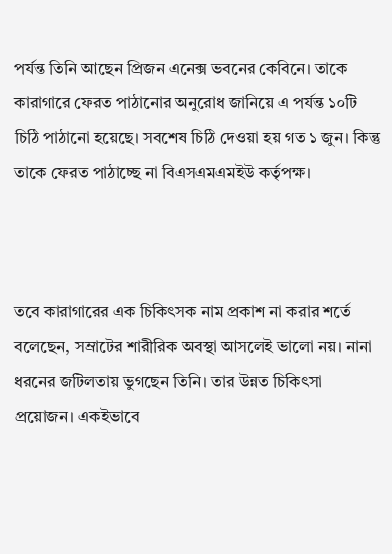পর্যন্ত তিনি আছেন প্রিজন এনেক্স ভবনের কেবিনে। তাকে কারাগারে ফেরত পাঠানোর অনুরোধ জানিয়ে এ পর্যন্ত ১০টি চিঠি পাঠানো হয়েছে। সবশেষ চিঠি দেওয়া হয় গত ১ জুন। কিন্তু তাকে ফেরত পাঠাচ্ছে না বিএসএমএমইউ কর্তৃপক্ষ।



তবে কারাগারের এক চিকিৎসক নাম প্রকাশ না করার শর্তে বলেছেন, সম্রাটের শারীরিক অবস্থা আসলেই ভালো নয়। নানা ধরনের জটিলতায় ভুগছেন তিনি। তার উন্নত চিকিৎসা প্রয়োজন। একইভাবে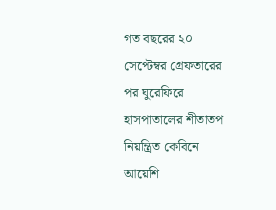গত বছরের ২০ সেপ্টেম্বর গ্রেফতারের পর ঘুরেফিরে হাসপাতালের শীতাতপ নিয়ন্ত্রিত কেবিনে আয়েশি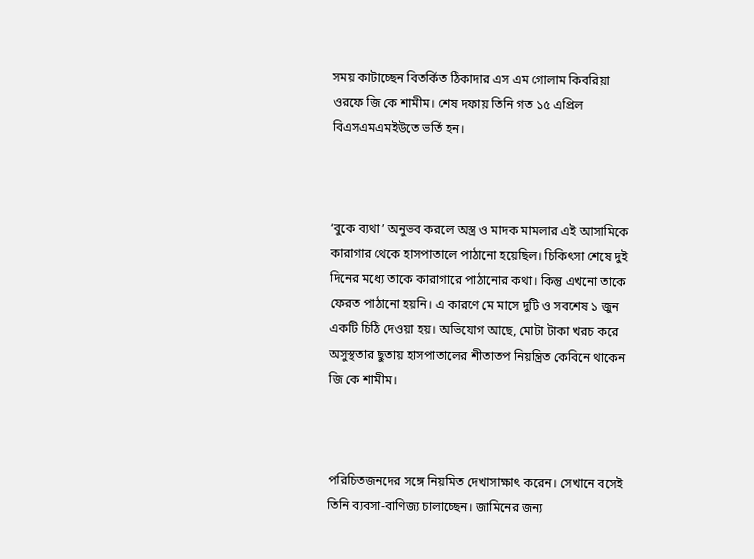সময় কাটাচ্ছেন বিতর্কিত ঠিকাদার এস এম গোলাম কিবরিয়া ওরফে জি কে শামীম। শেষ দফায় তিনি গত ১৫ এপ্রিল বিএসএমএমইউতে ভর্তি হন।



‘বুকে ব্যথা’ অনুভব করলে অস্ত্র ও মাদক মামলার এই আসামিকে কারাগার থেকে হাসপাতালে পাঠানো হয়েছিল। চিকিৎসা শেষে দুই দিনের মধ্যে তাকে কারাগারে পাঠানোর কথা। কিন্তু এখনো তাকে ফেরত পাঠানো হয়নি। এ কারণে মে মাসে দুটি ও সবশেষ ১ জুন একটি চিঠি দেওয়া হয়। অভিযোগ আছে, মোটা টাকা খরচ করে অসুস্থতার ছুতায় হাসপাতালের শীতাতপ নিয়ন্ত্রিত কেবিনে থাকেন জি কে শামীম।



পরিচিতজনদের সঙ্গে নিয়মিত দেখাসাক্ষাৎ করেন। সেখানে বসেই তিনি ব্যবসা-বাণিজ্য চালাচ্ছেন। জামিনের জন্য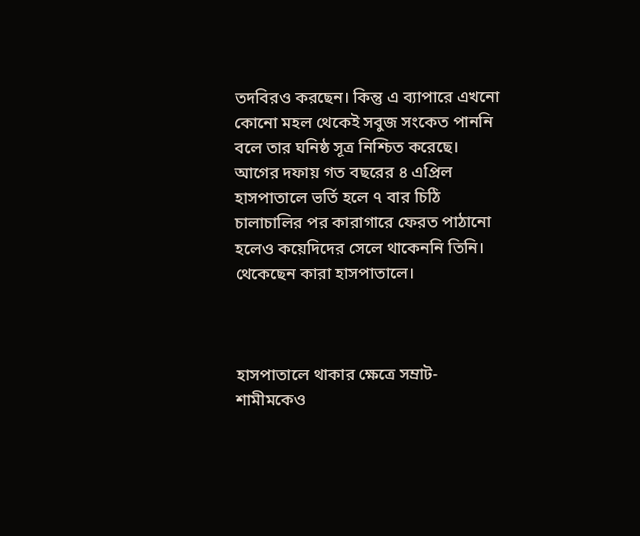তদবিরও করছেন। কিন্তু এ ব্যাপারে এখনো কোনো মহল থেকেই সবুজ সংকেত পাননি বলে তার ঘনিষ্ঠ সূত্র নিশ্চিত করেছে। আগের দফায় গত বছরের ৪ এপ্রিল হাসপাতালে ভর্তি হলে ৭ বার চিঠি চালাচালির পর কারাগারে ফেরত পাঠানো হলেও কয়েদিদের সেলে থাকেননি তিনি। থেকেছেন কারা হাসপাতালে।



হাসপাতালে থাকার ক্ষেত্রে সম্রাট-শামীমকেও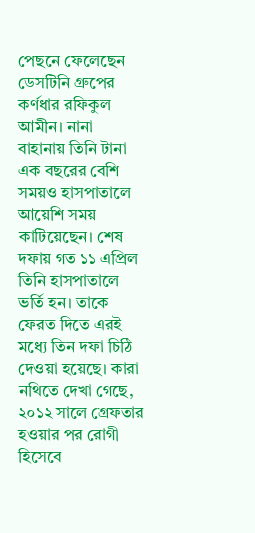পেছনে ফেলেছেন ডেসটিনি গ্রুপের কর্ণধার রফিকুল আমীন। নানা বাহানায় তিনি টানা এক বছরের বেশি সময়ও হাসপাতালে আয়েশি সময় কাটিয়েছেন। শেষ দফায় গত ১১ এপ্রিল তিনি হাসপাতালে ভর্তি হন। তাকে ফেরত দিতে এরই মধ্যে তিন দফা চিঠি দেওয়া হয়েছে। কারা নথিতে দেখা গেছে, ২০১২ সালে গ্রেফতার হওয়ার পর রোগী হিসেবে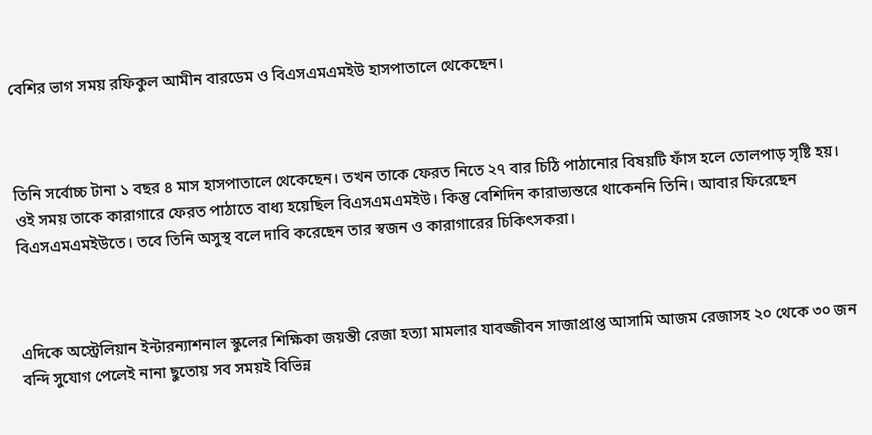বেশির ভাগ সময় রফিকুল আমীন বারডেম ও বিএসএমএমইউ হাসপাতালে থেকেছেন।



তিনি সর্বোচ্চ টানা ১ বছর ৪ মাস হাসপাতালে থেকেছেন। তখন তাকে ফেরত নিতে ২৭ বার চিঠি পাঠানোর বিষয়টি ফাঁস হলে তোলপাড় সৃষ্টি হয়। ওই সময় তাকে কারাগারে ফেরত পাঠাতে বাধ্য হয়েছিল বিএসএমএমইউ। কিন্তু বেশিদিন কারাভ্যন্তরে থাকেননি তিনি। আবার ফিরেছেন বিএসএমএমইউতে। তবে তিনি অসুস্থ বলে দাবি করেছেন তার স্বজন ও কারাগারের চিকিৎসকরা।



এদিকে অস্ট্রেলিয়ান ইন্টারন্যাশনাল স্কুলের শিক্ষিকা জয়ন্তী রেজা হত্যা মামলার যাবজ্জীবন সাজাপ্রাপ্ত আসামি আজম রেজাসহ ২০ থেকে ৩০ জন বন্দি সুযোগ পেলেই নানা ছুতোয় সব সময়ই বিভিন্ন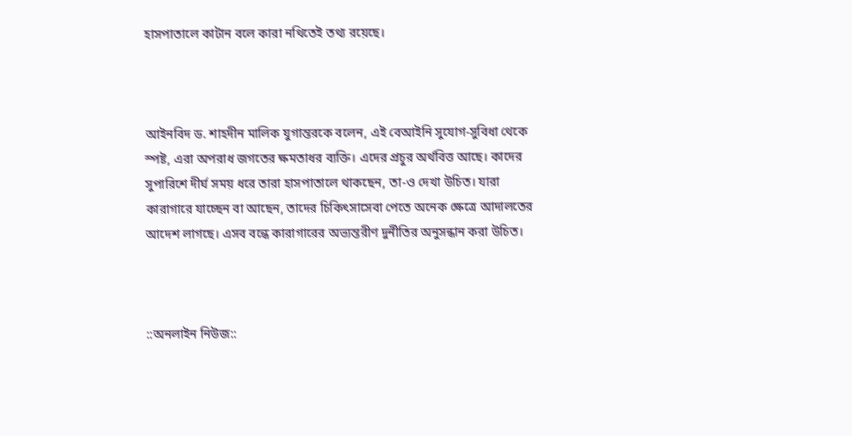হাসপাতালে কাটান বলে কারা নথিতেই তথ্য রয়েছে।



আইনবিদ ড. শাহদীন মালিক যুগান্তরকে বলেন, এই বেআইনি সুযোগ-সুবিধা থেকে স্পষ্ট, এরা অপরাধ জগতের ক্ষমতাধর ব্যক্তি। এদের প্রচুর অর্থবিত্ত আছে। কাদের সুপারিশে দীর্ঘ সময় ধরে তারা হাসপাতালে থাকছেন, তা-ও দেখা উচিত। যারা কারাগারে যাচ্ছেন বা আছেন, তাদের চিকিৎসাসেবা পেতে অনেক ক্ষেত্রে আদালতের আদেশ লাগছে। এসব বন্ধে কারাগারের অভ্যন্তরীণ দুর্নীতির অনুসন্ধান করা উচিত।



::অনলাইন নিউজ::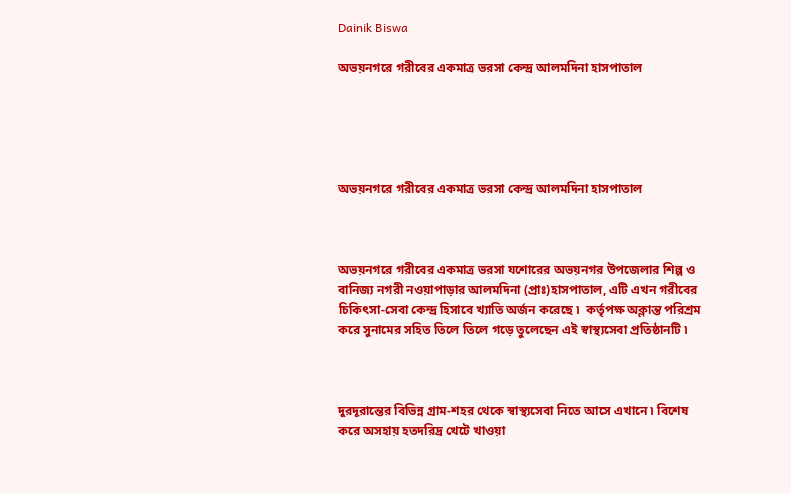Dainik Biswa

অভয়নগরে গরীবের একমাত্র ভরসা কেন্দ্র আলমদিনা হাসপাতাল





অভয়নগরে গরীবের একমাত্র ভরসা কেন্দ্র আলমদিনা হাসপাতাল



অভয়নগরে গরীবের একমাত্র ভরসা যশোরের অভয়নগর উপজেলার শিল্প ও বানিজ্য নগরী নওয়াপাড়ার আলমদিনা (প্রাঃ)হাসপাতাল, এটি এখন গরীবের চিকিৎসা-সেবা কেন্দ্র হিসাবে খ্যাতি অর্জন করেছে ৷  কর্তৃপক্ষ অক্লান্ত পরিশ্রম করে সুনামের সহিত তিলে তিলে গড়ে তুলেছেন এই স্বাস্থ্যসেবা প্রতিষ্ঠানটি ৷



দুরদূরান্তের বিভিন্ন গ্রাম-শহর থেকে স্বাস্থ্যসেবা নিতে আসে এখানে ৷ বিশেষ করে অসহায় হতদরিদ্র খেটে খাওয়া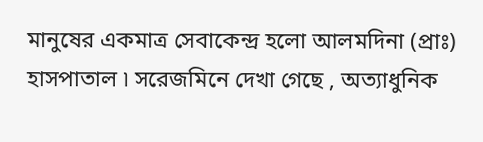মানুষের একমাত্র সেবাকেন্দ্র হলো আলমদিনা (প্রাঃ) হাসপাতাল ৷ সরেজমিনে দেখা গেছে , অত্যাধুনিক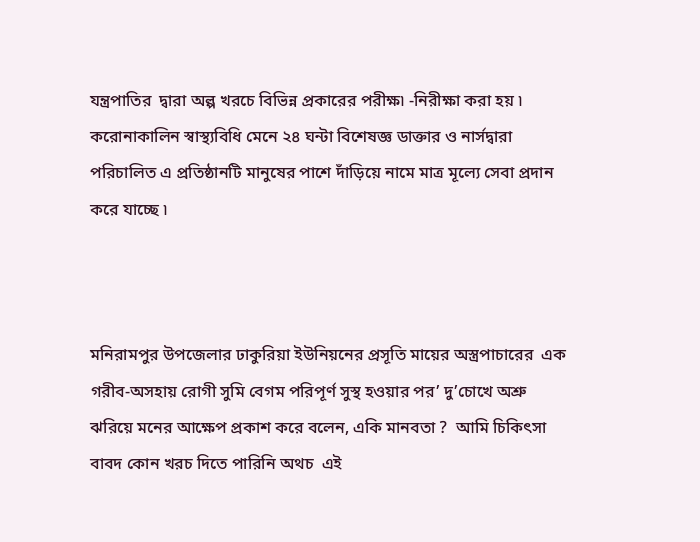যন্ত্রপাতির  দ্বারা অল্প খরচে বিভিন্ন প্রকারের পরীক্ষ৷ -নিরীক্ষা করা হয় ৷ করোনাকালিন স্বাস্থ্যবিধি মেনে ২৪ ঘন্টা বিশেষজ্ঞ ডাক্তার ও নার্সদ্বারা পরিচালিত এ প্রতিষ্ঠানটি মানুষের পাশে দাঁড়িয়ে নামে মাত্র মূল্যে সেবা প্রদান করে যাচ্ছে ৷



মনিরামপুর উপজেলার ঢাকুরিয়া ইউনিয়নের প্রসূতি মায়ের অস্ত্রপাচারের  এক গরীব-অসহায় রোগী সুমি বেগম পরিপূর্ণ সুস্থ হওয়ার পর’ দু’চোখে অশ্রু ঝরিয়ে মনের আক্ষেপ প্রকাশ করে বলেন, একি মানবতা ?  আমি চিকিৎসা বাবদ কোন খরচ দিতে পারিনি অথচ  এই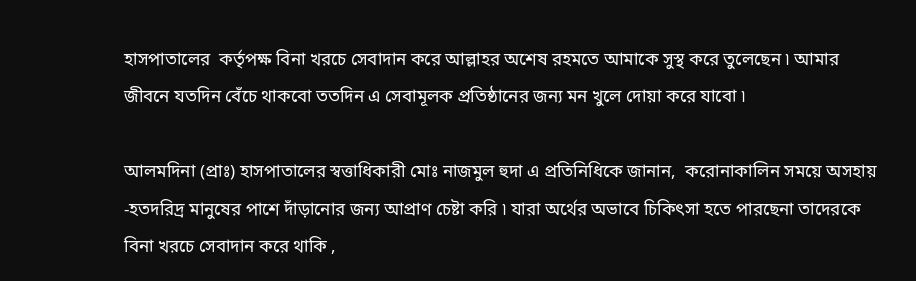হাসপাতালের  কর্তৃপক্ষ বিনা খরচে সেবাদান করে আল্লাহর অশেষ রহমতে আমাকে সুস্থ করে তুলেছেন ৷ আমার জীবনে যতদিন বেঁচে থাকবো ততদিন এ সেবামূলক প্রতিষ্ঠানের জন্য মন খুলে দোয়া করে যাবো ৷

আলমদিনা (প্রাঃ) হাসপাতালের স্বত্তাধিকারী মোঃ নাজমুল হুদা এ প্রতিনিধিকে জানান,  করোনাকালিন সময়ে অসহায় -হতদরিদ্র মানুষের পাশে দাঁড়ানোর জন্য আপ্রাণ চেষ্টা করি ৷ যারা অর্থের অভাবে চিকিৎসা হতে পারছেনা তাদেরকে বিনা খরচে সেবাদান করে থাকি ,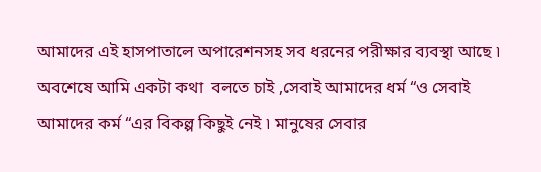আমাদের এই হাসপাতালে অপারেশনসহ সব ধরনের পরীক্ষার ব্যবস্থা আছে ৷
অবশেষে আমি একটা কথা  বলতে চাই ,সেবাই আমাদের ধর্ম “ও সেবাই আমাদের কর্ম “এর বিকল্প কিছুই নেই ৷ মানুষের সেবার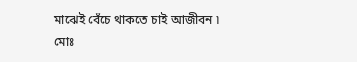মাঝেই বেঁচে থাকতে চাই আজীবন ৷
মোঃ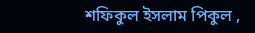শফিকুল ইসলাম পিকুল ,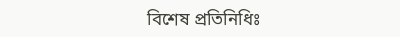বিশেষ প্রতিনিধিঃ